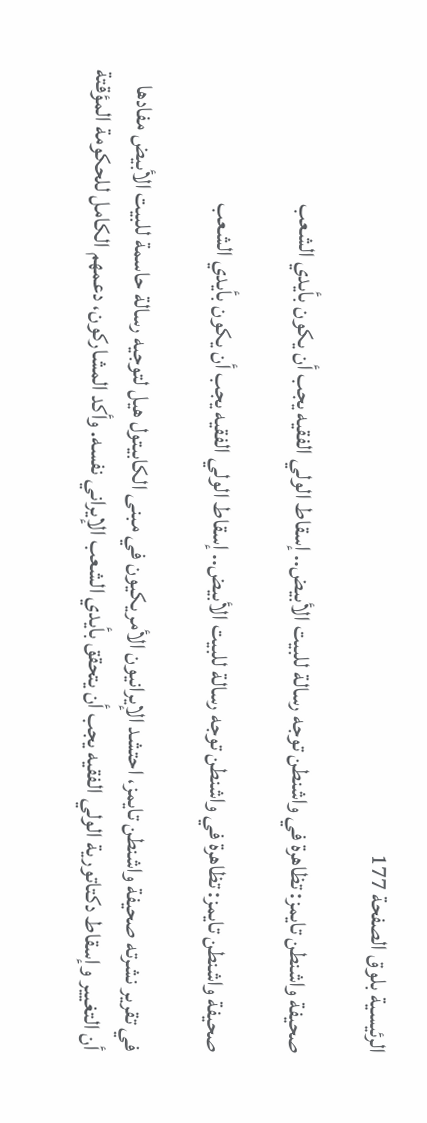الرئيسية بلوق الصفحة 177

صحيفة واشنطن تايمز: تظاهرة في واشنطن توجه رسالة للبيت الأبيض.. إسقاط الولي الفقيه يجب أن يكون بأيدي الشعب

صحيفة واشنطن تايمز: تظاهرة في واشنطن توجه رسالة للبيت الأبيض.. إسقاط الولي الفقيه يجب أن يكون بأيدي الشعب

في تقرير نشرته صحيفة واشنطن تايمز، احتشد الإيرانيون الأمريكيون في مبنى الكابيتول هيل لتوجيه رسالة حاسمة للبيت الأبيض مفادها أن التغيير وإسقاط دكتاتورية الولي الفقيه يجب أن يتحقق بأيدي الشعب الإيراني نفسه. وأكد المشاركون، دعمهم الكامل للحكومة المؤقتة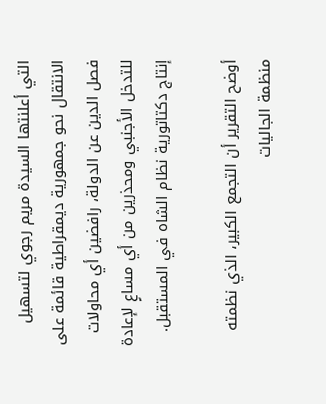التي أعلنتها السيدة مريم رجوي لتسهيل الانتقال نحو جمهورية ديمقراطية قائمة على فصل الدين عن الدولة، رافضين أي محاولات للتدخل الأجنبي ومحذرين من أي مساعٍ لإعادة إنتاج دكتاتورية نظام الشاه في المستقبل.

أوضح التقرير أن التجمع الكبير، الذي نظمته منظمة الجاليات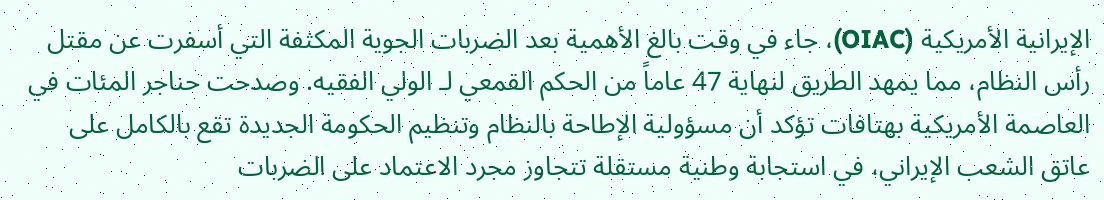الإيرانية الأمريكية (OIAC)، جاء في وقت بالغ الأهمية بعد الضربات الجوية المكثفة التي أسفرت عن مقتل رأس النظام، مما يمهد الطريق لنهاية 47 عاماً من الحكم القمعي لـ الولي الفقيه. وصدحت حناجر المئات في العاصمة الأمريكية بهتافات تؤكد أن مسؤولية الإطاحة بالنظام وتنظيم الحكومة الجديدة تقع بالكامل على عاتق الشعب الإيراني، في استجابة وطنية مستقلة تتجاوز مجرد الاعتماد على الضربات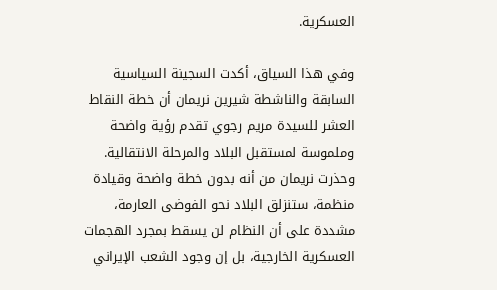العسكرية.

وفي هذا السياق، أكدت السجينة السياسية السابقة والناشطة شيرين نريمان أن خطة النقاط العشر للسيدة مريم رجوي تقدم رؤية واضحة وملموسة لمستقبل البلاد والمرحلة الانتقالية. وحذرت نريمان من أنه بدون خطة واضحة وقيادة منظمة، ستنزلق البلاد نحو الفوضى العارمة، مشددة على أن النظام لن يسقط بمجرد الهجمات العسكرية الخارجية، بل إن وجود الشعب الإيراني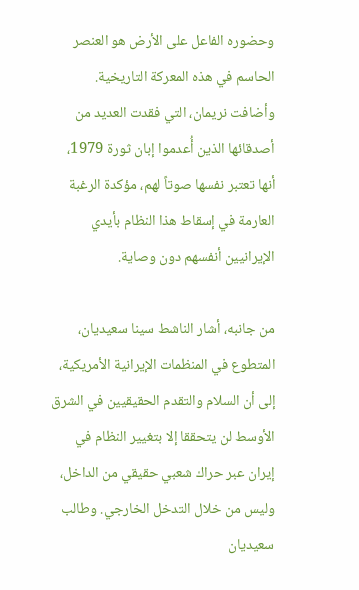وحضوره الفاعل على الأرض هو العنصر الحاسم في هذه المعركة التاريخية. وأضافت نريمان، التي فقدت العديد من أصدقائها الذين أُعدموا إبان ثورة 1979، أنها تعتبر نفسها صوتاً لهم، مؤكدة الرغبة العارمة في إسقاط هذا النظام بأيدي الإيرانيين أنفسهم دون وصاية.

من جانبه، أشار الناشط سينا سعيديان، المتطوع في المنظمات الإيرانية الأمريكية، إلى أن السلام والتقدم الحقيقيين في الشرق الأوسط لن يتحققا إلا بتغيير النظام في إيران عبر حراك شعبي حقيقي من الداخل، وليس من خلال التدخل الخارجي. وطالب سعيديان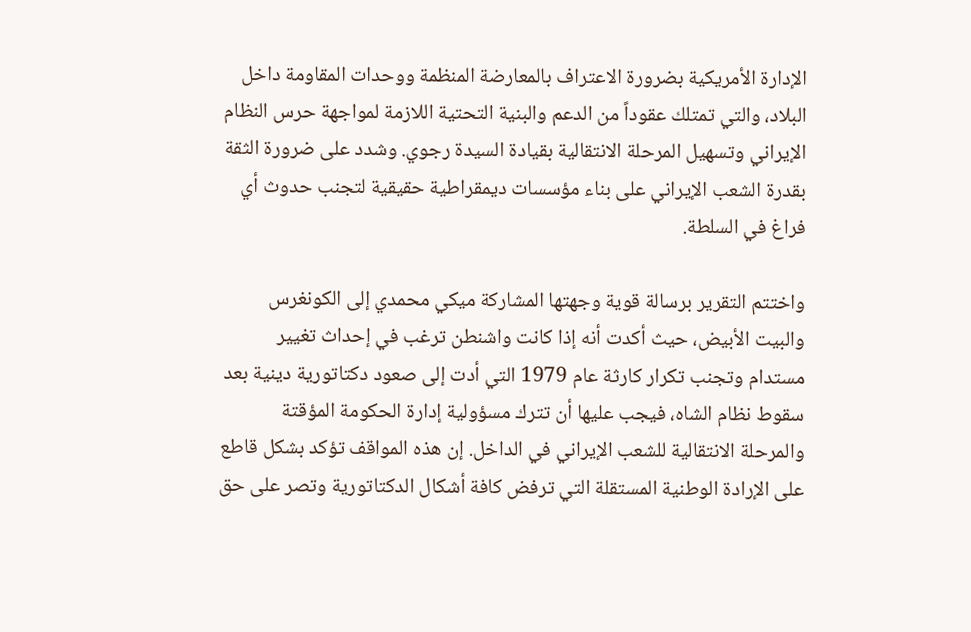الإدارة الأمريكية بضرورة الاعتراف بالمعارضة المنظمة ووحدات المقاومة داخل البلاد، والتي تمتلك عقوداً من الدعم والبنية التحتية اللازمة لمواجهة حرس النظام الإيراني وتسهيل المرحلة الانتقالية بقيادة السيدة رجوي. وشدد على ضرورة الثقة بقدرة الشعب الإيراني على بناء مؤسسات ديمقراطية حقيقية لتجنب حدوث أي فراغ في السلطة.

واختتم التقرير برسالة قوية وجهتها المشاركة ميكي محمدي إلى الكونغرس والبيت الأبيض، حيث أكدت أنه إذا كانت واشنطن ترغب في إحداث تغيير مستدام وتجنب تكرار كارثة عام 1979 التي أدت إلى صعود دكتاتورية دينية بعد سقوط نظام الشاه، فيجب عليها أن تترك مسؤولية إدارة الحكومة المؤقتة والمرحلة الانتقالية للشعب الإيراني في الداخل. إن هذه المواقف تؤكد بشكل قاطع على الإرادة الوطنية المستقلة التي ترفض كافة أشكال الدكتاتورية وتصر على حق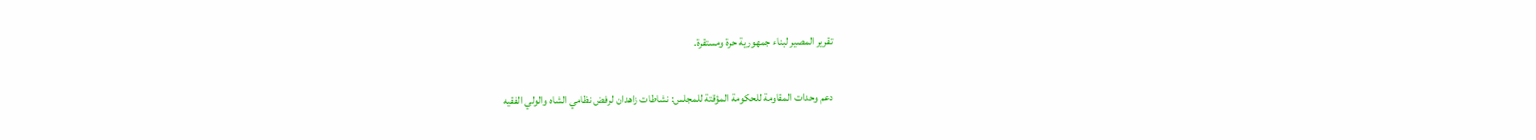تقرير المصير لبناء جمهورية حرة ومستقرة.

دعم وحدات المقاومة للحكومة المؤقتة للمجلس: نشاطات زاهدان لرفض نظامي الشاه والولي الفقيه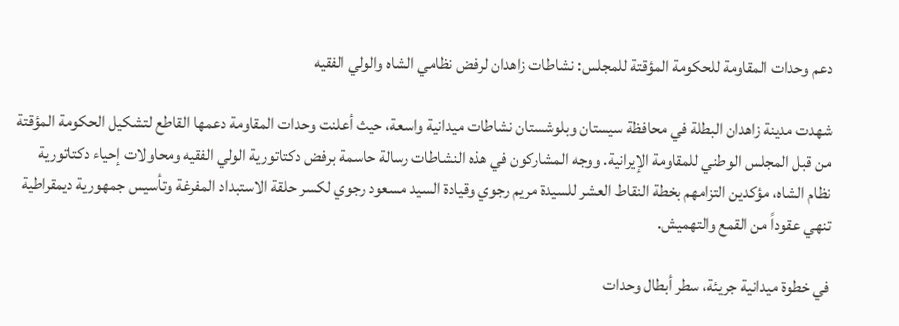دعم وحدات المقاومة للحكومة المؤقتة للمجلس: نشاطات زاهدان لرفض نظامي الشاه والولي الفقيه

شهدت مدينة زاهدان البطلة في محافظة سيستان وبلوشستان نشاطات ميدانية واسعة، حيث أعلنت وحدات المقاومة دعمها القاطع لتشكيل الحكومة المؤقتة من قبل المجلس الوطني للمقاومة الإيرانية. ووجه المشاركون في هذه النشاطات رسالة حاسمة برفض دكتاتورية الولي الفقيه ومحاولات إحياء دكتاتورية نظام الشاه، مؤكدين التزامهم بخطة النقاط العشر للسيدة مريم رجوي وقيادة السيد مسعود رجوي لكسر حلقة الاستبداد المفرغة وتأسيس جمهورية ديمقراطية تنهي عقوداً من القمع والتهميش.

في خطوة ميدانية جريئة، سطر أبطال وحدات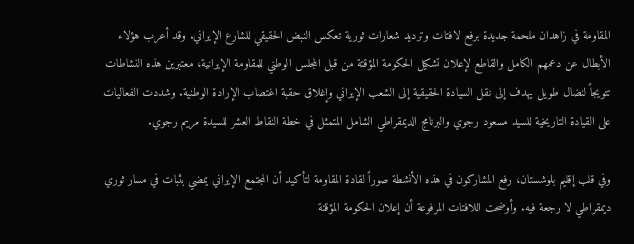المقاومة في زاهدان ملحمة جديدة برفع لافتات وترديد شعارات ثورية تعكس النبض الحقيقي للشارع الإيراني. وقد أعرب هؤلاء الأبطال عن دعمهم الكامل والقاطع لإعلان تشكيل الحكومة المؤقتة من قبل المجلس الوطني للمقاومة الإيرانية، معتبرين هذه النشاطات تتويجاً لنضال طويل يهدف إلى نقل السيادة الحقيقية إلى الشعب الإيراني وإغلاق حقبة اغتصاب الإرادة الوطنية. وشددت الفعاليات على القيادة التاريخية للسيد مسعود رجوي والبرنامج الديمقراطي الشامل المتمثل في خطة النقاط العشر للسيدة مريم رجوي.

وفي قلب إقليم بلوشستان، رفع المشاركون في هذه الأنشطة صوراً لقادة المقاومة لتأكيد أن المجتمع الإيراني يمضي بثبات في مسار ثوري ديمقراطي لا رجعة فيه. وأوضحت اللافتات المرفوعة أن إعلان الحكومة المؤقتة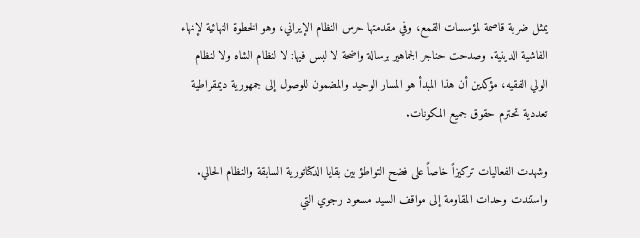يمثل ضربة قاصمة لمؤسسات القمع، وفي مقدمتها حرس النظام الإيراني، وهو الخطوة النهائية لإنهاء الفاشية الدينية. وصدحت حناجر الجماهير برسالة واضحة لا لبس فيها: لا لنظام الشاه ولا لنظام الولي الفقيه، مؤكدين أن هذا المبدأ هو المسار الوحيد والمضمون للوصول إلى جمهورية ديمقراطية تعددية تحترم حقوق جميع المكونات.

وشهدت الفعاليات تركيزاً خاصاً على فضح التواطؤ بين بقايا الدكتاتورية السابقة والنظام الحالي. واستندت وحدات المقاومة إلى مواقف السيد مسعود رجوي التي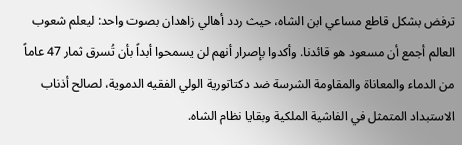ترفض بشكل قاطع مساعي ابن الشاه، حيث ردد أهالي زاهدان بصوت واحد: ليعلم شعوب العالم أجمع أن مسعود هو قائدنا. وأكدوا بإصرار أنهم لن يسمحوا أبداً بأن تُسرق ثمار 47 عاماً من الدماء والمعاناة والمقاومة الشرسة ضد دكتاتورية الولي الفقيه الدموية، لصالح أذناب الاستبداد المتمثل في الفاشية الملكية وبقايا نظام الشاه.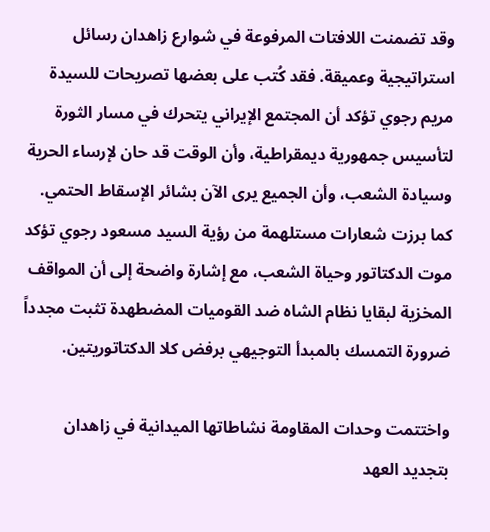وقد تضمنت اللافتات المرفوعة في شوارع زاهدان رسائل استراتيجية وعميقة. فقد كُتب على بعضها تصريحات للسيدة مريم رجوي تؤكد أن المجتمع الإيراني يتحرك في مسار الثورة لتأسيس جمهورية ديمقراطية، وأن الوقت قد حان لإرساء الحرية وسيادة الشعب، وأن الجميع يرى الآن بشائر الإسقاط الحتمي. كما برزت شعارات مستلهمة من رؤية السيد مسعود رجوي تؤكد موت الدكتاتور وحياة الشعب، مع إشارة واضحة إلى أن المواقف المخزية لبقايا نظام الشاه ضد القوميات المضطهدة تثبت مجدداً ضرورة التمسك بالمبدأ التوجيهي برفض كلا الدكتاتوريتين.

واختتمت وحدات المقاومة نشاطاتها الميدانية في زاهدان بتجديد العهد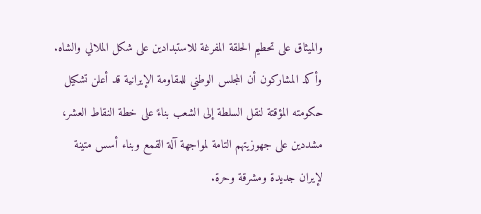والميثاق على تحطيم الحلقة المفرغة للاستبدادين على شكل الملالي والشاه. وأكد المشاركون أن المجلس الوطني للمقاومة الإيرانية قد أعلن تشكيل حكومته المؤقتة لنقل السلطة إلى الشعب بناءً على خطة النقاط العشر، مشددين على جهوزيتهم التامة لمواجهة آلة القمع وبناء أسس متينة لإيران جديدة ومشرقة وحرة.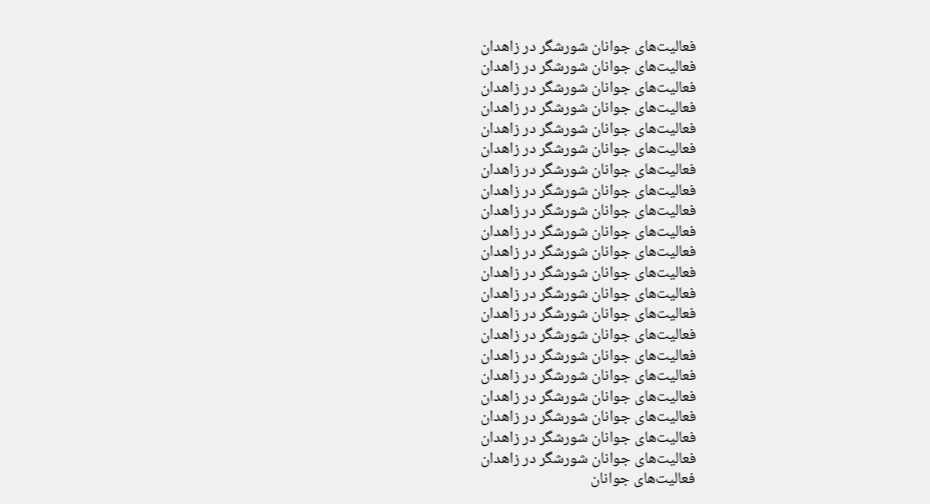فعالیت‌های جوانان شورشگر در زاهدان
فعالیت‌های جوانان شورشگر در زاهدان
فعالیت‌های جوانان شورشگر در زاهدان
فعالیت‌های جوانان شورشگر در زاهدان
فعالیت‌های جوانان شورشگر در زاهدان
فعالیت‌های جوانان شورشگر در زاهدان
فعالیت‌های جوانان شورشگر در زاهدان
فعالیت‌های جوانان شورشگر در زاهدان
فعالیت‌های جوانان شورشگر در زاهدان
فعالیت‌های جوانان شورشگر در زاهدان
فعالیت‌های جوانان شورشگر در زاهدان
فعالیت‌های جوانان شورشگر در زاهدان
فعالیت‌های جوانان شورشگر در زاهدان
فعالیت‌های جوانان شورشگر در زاهدان
فعالیت‌های جوانان شورشگر در زاهدان
فعالیت‌های جوانان شورشگر در زاهدان
فعالیت‌های جوانان شورشگر در زاهدان
فعالیت‌های جوانان شورشگر در زاهدان
فعالیت‌های جوانان شورشگر در زاهدان
فعالیت‌های جوانان شورشگر در زاهدان
فعالیت‌های جوانان شورشگر در زاهدان
فعالیت‌های جوانان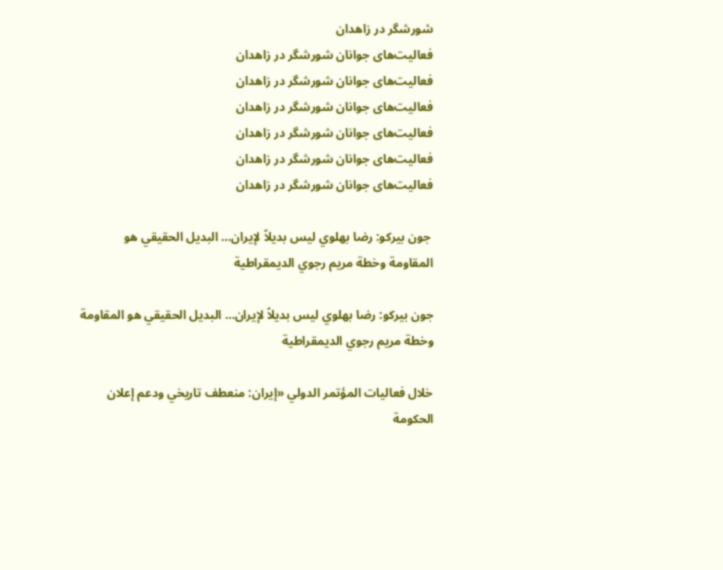شورشگر در زاهدان
فعالیت‌های جوانان شورشگر در زاهدان
فعالیت‌های جوانان شورشگر در زاهدان
فعالیت‌های جوانان شورشگر در زاهدان
فعالیت‌های جوانان شورشگر در زاهدان
فعالیت‌های جوانان شورشگر در زاهدان
فعالیت‌های جوانان شورشگر در زاهدان

 جون بيركو: رضا بهلوي ليس بديلاً لإيران… البديل الحقيقي هو المقاومة وخطة مريم رجوي الديمقراطية

جون بيركو: رضا بهلوي ليس بديلاً لإيران… البديل الحقيقي هو المقاومة وخطة مريم رجوي الديمقراطية

خلال فعاليات المؤتمر الدولي «إيران: منعطف تاريخي ودعم إعلان الحكومة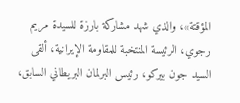المؤقتة»، والذي شهد مشاركة بارزة للسيدة مريم رجوي، الرئيسة المنتخبة للمقاومة الإيرانية، ألقى السيد جون بيركو، رئيس البرلمان البريطاني السابق،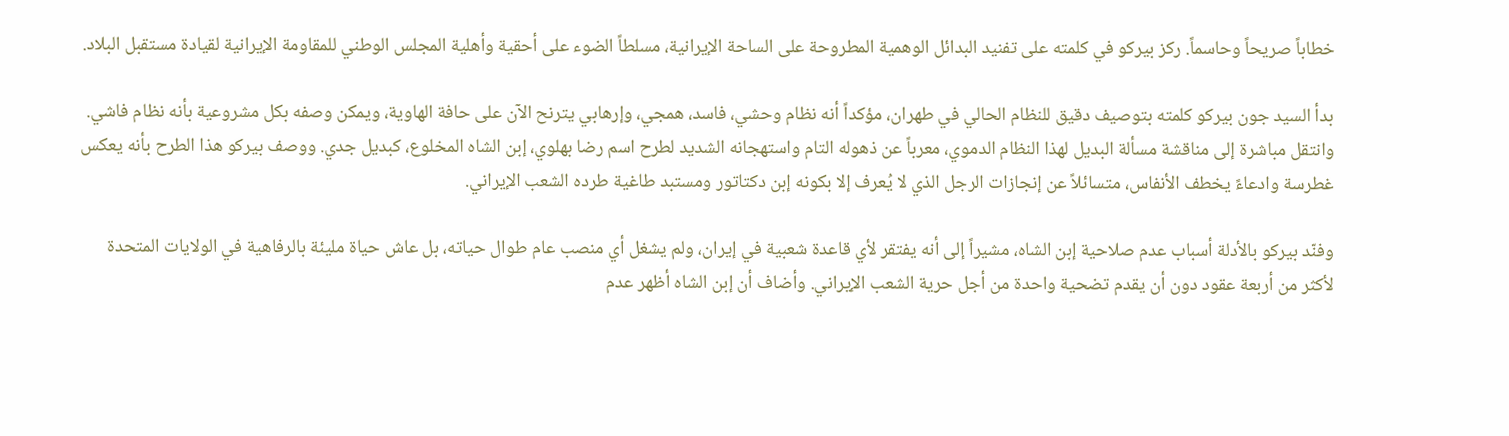خطاباً صريحاً وحاسماً. ركز بيركو في كلمته على تفنيد البدائل الوهمية المطروحة على الساحة الإيرانية، مسلطاً الضوء على أحقية وأهلية المجلس الوطني للمقاومة الإيرانية لقيادة مستقبل البلاد.

بدأ السيد جون بيركو كلمته بتوصيف دقيق للنظام الحالي في طهران، مؤكداً أنه نظام وحشي، فاسد، همجي، وإرهابي يترنح الآن على حافة الهاوية، ويمكن وصفه بكل مشروعية بأنه نظام فاشي. وانتقل مباشرة إلى مناقشة مسألة البديل لهذا النظام الدموي، معرباً عن ذهوله التام واستهجانه الشديد لطرح اسم رضا بهلوي، إبن الشاه المخلوع، كبديل جدي. ووصف بيركو هذا الطرح بأنه يعكس غطرسة وادعاءً يخطف الأنفاس، متسائلاً عن إنجازات الرجل الذي لا يُعرف إلا بكونه إبن دكتاتور ومستبد طاغية طرده الشعب الإيراني.

وفنّد بيركو بالأدلة أسباب عدم صلاحية إبن الشاه، مشيراً إلى أنه يفتقر لأي قاعدة شعبية في إيران، ولم يشغل أي منصب عام طوال حياته، بل عاش حياة مليئة بالرفاهية في الولايات المتحدة لأكثر من أربعة عقود دون أن يقدم تضحية واحدة من أجل حرية الشعب الإيراني. وأضاف أن إبن الشاه أظهر عدم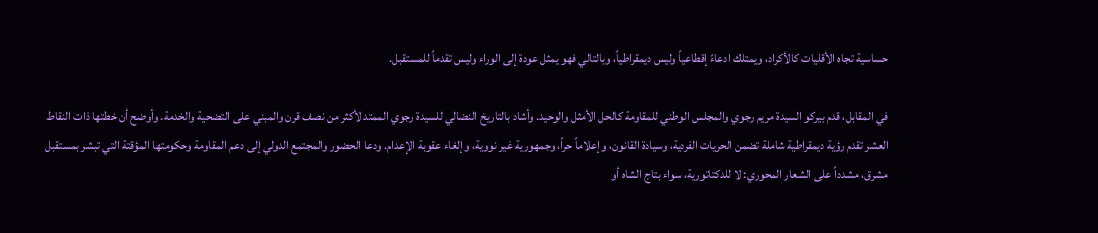حساسية تجاه الأقليات كالأكراد، ويمتلك ادعاءً إقطاعياً وليس ديمقراطياً، وبالتالي فهو يمثل عودة إلى الوراء وليس تقدماً للمستقبل.

في المقابل، قدم بيركو السيدة مريم رجوي والمجلس الوطني للمقاومة كالحل الأمثل والوحيد. وأشاد بالتاريخ النضالي للسيدة رجوي الممتد لأكثر من نصف قرن والمبني على التضحية والخدمة. وأوضح أن خطتها ذات النقاط العشر تقدم رؤية ديمقراطية شاملة تضمن الحريات الفردية، وسيادة القانون، وإعلاماً حراً، وجمهورية غير نووية، وإلغاء عقوبة الإعدام. ودعا الحضور والمجتمع الدولي إلى دعم المقاومة وحكومتها المؤقتة التي تبشر بمستقبل مشرق، مشدداً على الشعار المحوري: لا للدكتاتورية، سواء بتاج الشاه أو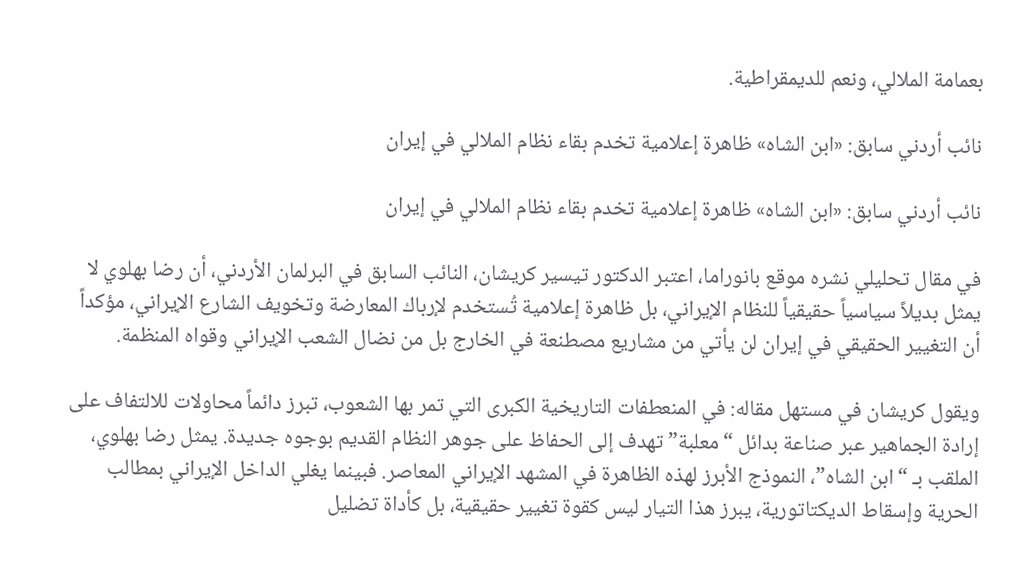بعمامة الملالي، ونعم للديمقراطية.

نائب أردني سابق: «ابن الشاه» ظاهرة إعلامية تخدم بقاء نظام الملالي في إيران

نائب أردني سابق: «ابن الشاه» ظاهرة إعلامية تخدم بقاء نظام الملالي في إيران

في مقال تحليلي نشره موقع بانوراما، اعتبر الدكتور تيسير كريشان، النائب السابق في البرلمان الأردني، أن رضا بهلوي لا يمثل بديلاً سياسياً حقيقياً للنظام الإيراني، بل ظاهرة إعلامية تُستخدم لإرباك المعارضة وتخويف الشارع الإيراني، مؤكداً أن التغيير الحقيقي في إيران لن يأتي من مشاريع مصطنعة في الخارج بل من نضال الشعب الإيراني وقواه المنظمة.

ويقول كريشان في مستهل مقاله: في المنعطفات التاريخية الكبرى التي تمر بها الشعوب، تبرز دائماً محاولات للالتفاف على إرادة الجماهير عبر صناعة بدائل “معلبة” تهدف إلى الحفاظ على جوهر النظام القديم بوجوه جديدة. يمثل رضا بهلوي، الملقب بـ “ابن الشاه”، النموذج الأبرز لهذه الظاهرة في المشهد الإيراني المعاصر. فبينما يغلي الداخل الإيراني بمطالب الحرية وإسقاط الديكتاتورية، يبرز هذا التيار ليس كقوة تغيير حقيقية، بل كأداة تضليل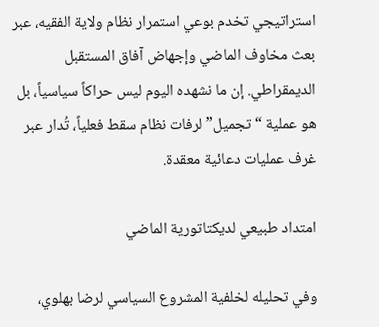استراتيجي تخدم بوعي استمرار نظام ولاية الفقيه، عبر بعث مخاوف الماضي وإجهاض آفاق المستقبل الديمقراطي. إن ما نشهده اليوم ليس حراكاً سياسياً، بل هو عملية “تجميل” لرفات نظام سقط فعلياً، تُدار عبر غرف عمليات دعائية معقدة.

امتداد طبيعي لديكتاتورية الماضي

وفي تحليله لخلفية المشروع السياسي لرضا بهلوي،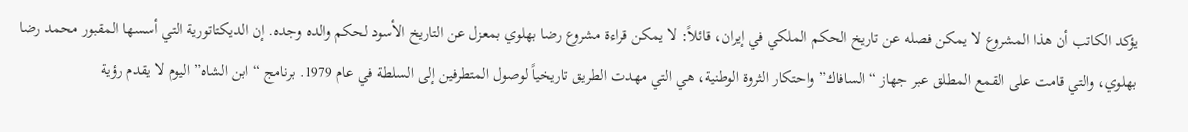يؤكد الكاتب أن هذا المشروع لا يمكن فصله عن تاريخ الحكم الملكي في إيران، قائلاً: لا يمكن قراءة مشروع رضا بهلوي بمعزل عن التاريخ الأسود لحكم والده وجده. إن الديكتاتورية التي أسسها المقبور محمد رضا بهلوي، والتي قامت على القمع المطلق عبر جهاز “السافاك” واحتكار الثروة الوطنية، هي التي مهدت الطريق تاريخياً لوصول المتطرفين إلى السلطة في عام 1979. برنامج “ابن الشاه” اليوم لا يقدم رؤية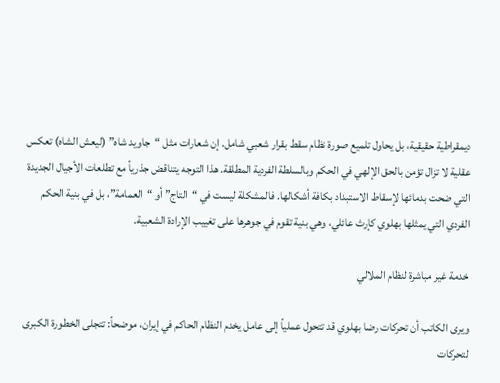ديمقراطية حقيقية، بل يحاول تلميع صورة نظام سقط بقرار شعبي شامل. إن شعارات مثل “جاويد شاه” (ليعش الشاه) تعكس عقلية لا تزال تؤمن بالحق الإلهي في الحكم وبالسلطة الفردية المطلقة. هذا التوجه يتناقض جذرياً مع تطلعات الأجيال الجديدة التي ضحت بدمائها لإسقاط الاستبداد بكافة أشكالها. فالمشكلة ليست في “التاج” أو “العمامة”، بل في بنية الحكم الفردي التي يمثلها بهلوي كإرث عائلي، وهي بنية تقوم في جوهرها على تغييب الإرادة الشعبية.

خدمة غير مباشرة لنظام الملالي

ويرى الكاتب أن تحركات رضا بهلوي قد تتحول عملياً إلى عامل يخدم النظام الحاكم في إيران، موضحاً: تتجلى الخطورة الكبرى لتحركات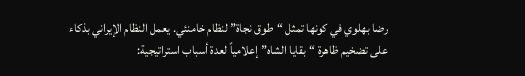رضا بهلوي في كونها تمثل “طوق نجاة” لنظام خامنئي. يعمل النظام الإيراني بذكاء على تضخيم ظاهرة “بقايا الشاه” إعلامياً لعدة أسباب استراتيجية: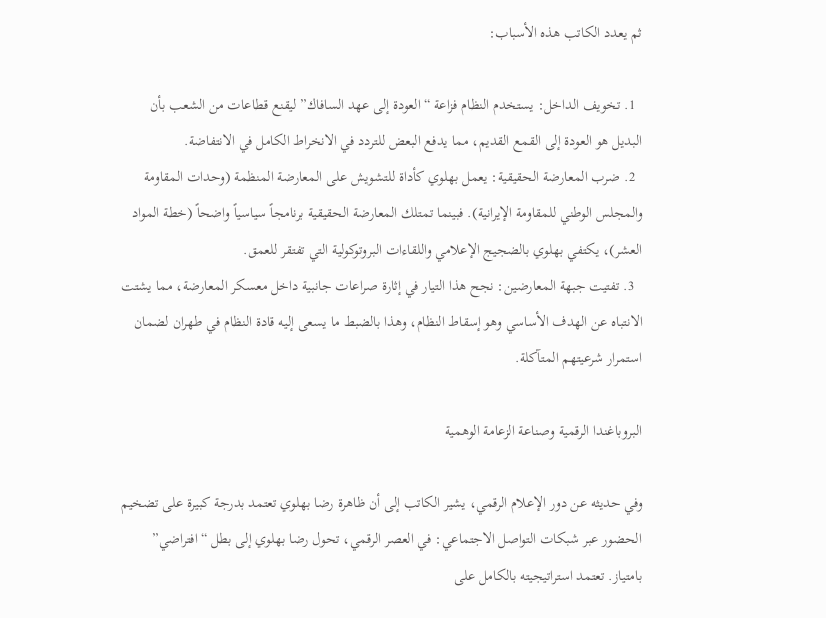ثم يعدد الكاتب هذه الأسباب:

  1. تخويف الداخل: يستخدم النظام فزاعة “العودة إلى عهد السافاك” ليقنع قطاعات من الشعب بأن البديل هو العودة إلى القمع القديم، مما يدفع البعض للتردد في الانخراط الكامل في الانتفاضة.
  2. ضرب المعارضة الحقيقية: يعمل بهلوي كأداة للتشويش على المعارضة المنظمة (وحدات المقاومة والمجلس الوطني للمقاومة الإيرانية). فبينما تمتلك المعارضة الحقيقية برنامجاً سياسياً واضحاً (خطة المواد العشر)، يكتفي بهلوي بالضجيج الإعلامي واللقاءات البروتوكولية التي تفتقر للعمق.
  3. تفتيت جبهة المعارضين: نجح هذا التيار في إثارة صراعات جانبية داخل معسكر المعارضة، مما يشتت الانتباه عن الهدف الأساسي وهو إسقاط النظام، وهذا بالضبط ما يسعى إليه قادة النظام في طهران لضمان استمرار شرعيتهم المتآكلة.

البروباغندا الرقمية وصناعة الزعامة الوهمية

وفي حديثه عن دور الإعلام الرقمي، يشير الكاتب إلى أن ظاهرة رضا بهلوي تعتمد بدرجة كبيرة على تضخيم الحضور عبر شبكات التواصل الاجتماعي: في العصر الرقمي، تحول رضا بهلوي إلى بطل “افتراضي” بامتياز. تعتمد استراتيجيته بالكامل على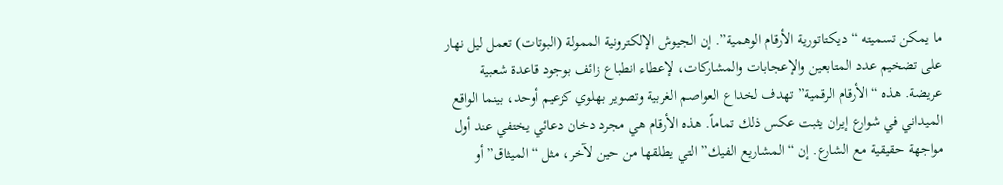ما يمكن تسميته “ديكتاتورية الأرقام الوهمية”. إن الجيوش الإلكترونية الممولة (البوتات) تعمل ليل نهار على تضخيم عدد المتابعين والإعجابات والمشاركات، لإعطاء انطباع زائف بوجود قاعدة شعبية عريضة. هذه “الأرقام الرقمية” تهدف لخداع العواصم الغربية وتصوير بهلوي كزعيم أوحد، بينما الواقع الميداني في شوارع إيران يثبت عكس ذلك تماماً. هذه الأرقام هي مجرد دخان دعائي يختفي عند أول مواجهة حقيقية مع الشارع. إن “المشاريع الفيك” التي يطلقها من حين لآخر، مثل “الميثاق” أو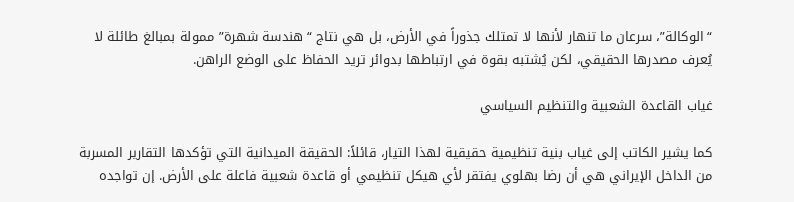“الوكالة”، سرعان ما تنهار لأنها لا تمتلك جذوراً في الأرض، بل هي نتاج “هندسة شهرة” ممولة بمبالغ طائلة لا يُعرف مصدرها الحقيقي، لكن يُشتبه بقوة في ارتباطها بدوائر تريد الحفاظ على الوضع الراهن.

غياب القاعدة الشعبية والتنظيم السياسي

كما يشير الكاتب إلى غياب بنية تنظيمية حقيقية لهذا التيار، قائلاً: الحقيقة الميدانية التي تؤكدها التقارير المسربة من الداخل الإيراني هي أن رضا بهلوي يفتقر لأي هيكل تنظيمي أو قاعدة شعبية فاعلة على الأرض. إن تواجده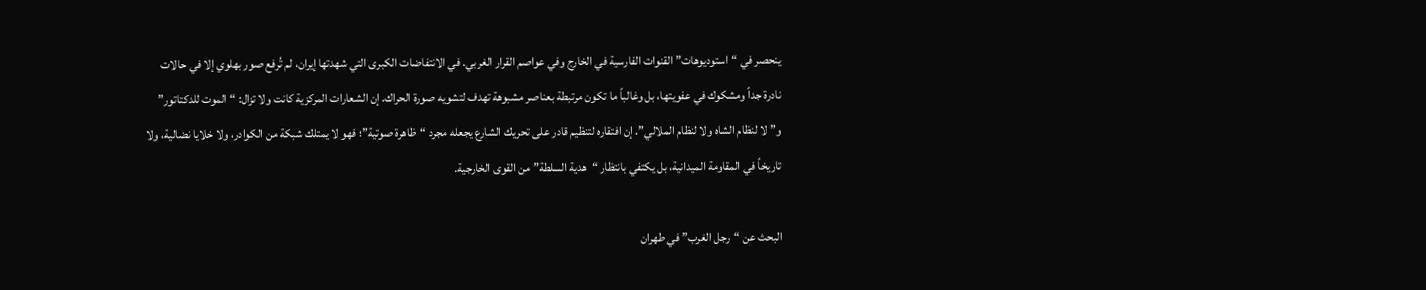ينحصر في “استوديوهات” القنوات الفارسية في الخارج وفي عواصم القرار الغربي. في الانتفاضات الكبرى التي شهدتها إيران، لم تُرفع صور بهلوي إلا في حالات نادرة جداً ومشكوك في عفويتها، بل وغالباً ما تكون مرتبطة بعناصر مشبوهة تهدف لتشويه صورة الحراك. إن الشعارات المركزية كانت ولا تزال: “الموت للدكتاتور” و”لا لنظام الشاه ولا لنظام الملالي”. إن افتقاره لتنظيم قادر على تحريك الشارع يجعله مجرد “ظاهرة صوتية”؛ فهو لا يمتلك شبكة من الكوادر، ولا خلايا نضالية، ولا تاريخاً في المقاومة الميدانية، بل يكتفي بانتظار “هدية السلطة” من القوى الخارجية.

البحث عن “رجل الغرب” في طهران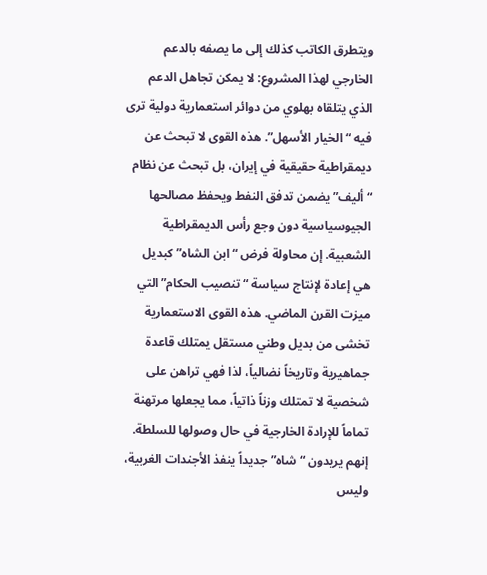ويتطرق الكاتب كذلك إلى ما يصفه بالدعم الخارجي لهذا المشروع: لا يمكن تجاهل الدعم الذي يتلقاه بهلوي من دوائر استعمارية دولية ترى فيه “الخيار الأسهل”. هذه القوى لا تبحث عن ديمقراطية حقيقية في إيران، بل تبحث عن نظام “أليف” يضمن تدفق النفط ويحفظ مصالحها الجيوسياسية دون وجع رأس الديمقراطية الشعبية. إن محاولة فرض “ابن الشاه” كبديل هي إعادة لإنتاج سياسة “تنصيب الحكام” التي ميزت القرن الماضي. هذه القوى الاستعمارية تخشى من بديل وطني مستقل يمتلك قاعدة جماهيرية وتاريخاً نضالياً، لذا فهي تراهن على شخصية لا تمتلك وزناً ذاتياً، مما يجعلها مرتهنة تماماً للإرادة الخارجية في حال وصولها للسلطة. إنهم يريدون “شاه” جديداً ينفذ الأجندات الغربية، وليس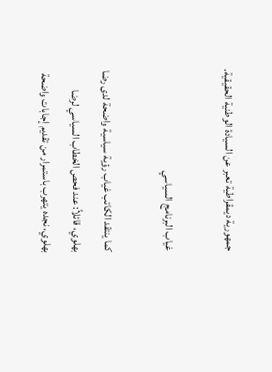جمهورية ديمقراطية تعبر عن السيادة الوطنية الحقيقية.

غياب البرنامج السياسي

كما ينتقد الكاتب غياب رؤية سياسية واضحة لدى رضا بهلوي، قائلاً: عند فحص الخطاب السياسي لرضا بهلوي، نجده يتهرب باستمرار من تقديم إجابات واضحة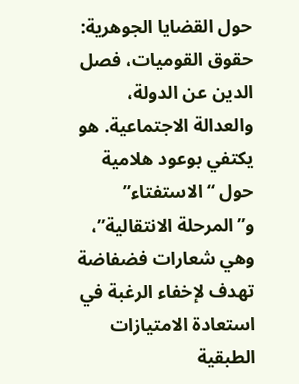حول القضايا الجوهرية: حقوق القوميات، فصل الدين عن الدولة، والعدالة الاجتماعية. هو يكتفي بوعود هلامية حول “الاستفتاء” و”المرحلة الانتقالية”، وهي شعارات فضفاضة تهدف لإخفاء الرغبة في استعادة الامتيازات الطبقية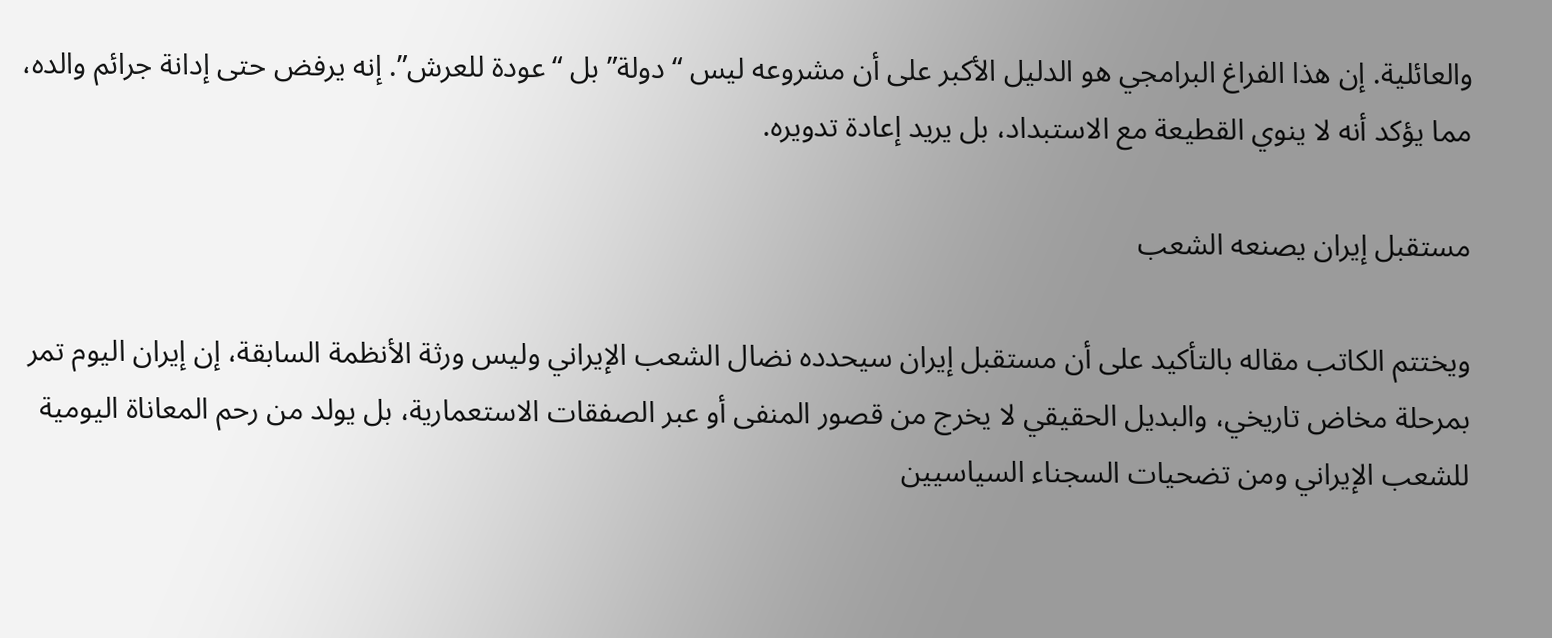والعائلية. إن هذا الفراغ البرامجي هو الدليل الأكبر على أن مشروعه ليس “دولة” بل “عودة للعرش”. إنه يرفض حتى إدانة جرائم والده، مما يؤكد أنه لا ينوي القطيعة مع الاستبداد، بل يريد إعادة تدويره.

مستقبل إيران يصنعه الشعب

ويختتم الكاتب مقاله بالتأكيد على أن مستقبل إيران سيحدده نضال الشعب الإيراني وليس ورثة الأنظمة السابقة، إن إيران اليوم تمر بمرحلة مخاض تاريخي، والبديل الحقيقي لا يخرج من قصور المنفى أو عبر الصفقات الاستعمارية، بل يولد من رحم المعاناة اليومية للشعب الإيراني ومن تضحيات السجناء السياسيين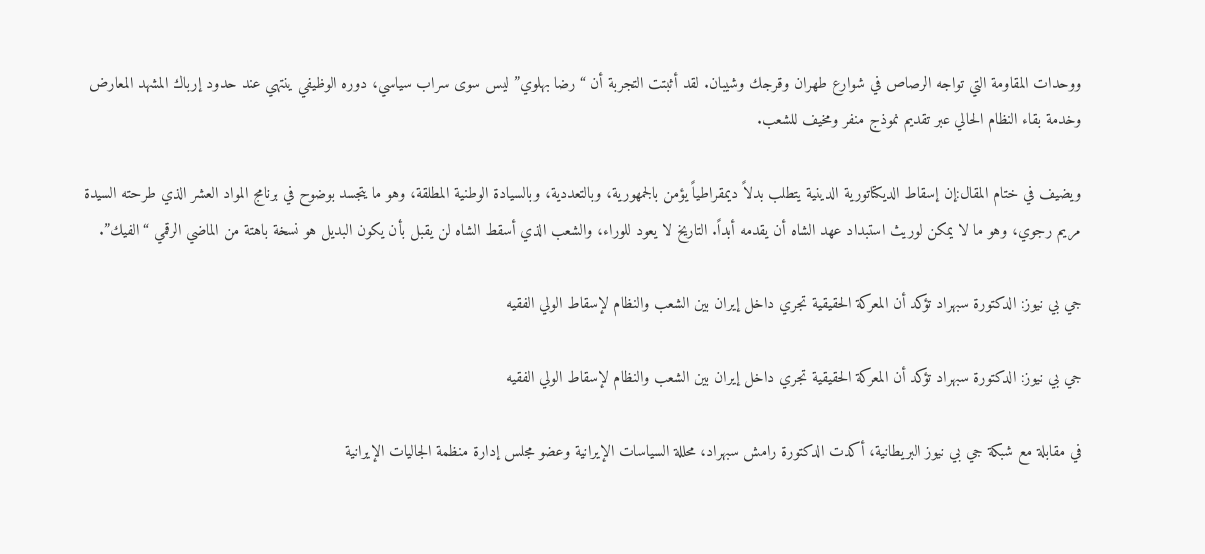ووحدات المقاومة التي تواجه الرصاص في شوارع طهران وقرجك وشيبان. لقد أثبتت التجربة أن “رضا بهلوي” ليس سوى سراب سياسي، دوره الوظيفي ينتهي عند حدود إرباك المشهد المعارض وخدمة بقاء النظام الحالي عبر تقديم نموذج منفر ومخيف للشعب.

ويضيف في ختام المقال:إن إسقاط الديكتاتورية الدينية يتطلب بدلاً ديمقراطياً يؤمن بالجمهورية، وبالتعددية، وبالسيادة الوطنية المطلقة، وهو ما يتجسد بوضوح في برنامج المواد العشر الذي طرحته السيدة مريم رجوي، وهو ما لا يمكن لوريث استبداد عهد الشاه أن يقدمه أبداً. التاريخ لا يعود للوراء، والشعب الذي أسقط الشاه لن يقبل بأن يكون البديل هو نسخة باهتة من الماضي الرقمي “الفيك”.

جي بي نيوز: الدكتورة سبهراد تؤكد أن المعركة الحقيقية تجري داخل إيران بين الشعب والنظام لإسقاط الولي الفقيه

جي بي نيوز: الدكتورة سبهراد تؤكد أن المعركة الحقيقية تجري داخل إيران بين الشعب والنظام لإسقاط الولي الفقيه

في مقابلة مع شبكة جي بي نيوز البريطانية، أكدت الدكتورة رامش سبهراد، محللة السياسات الإيرانية وعضو مجلس إدارة منظمة الجاليات الإيرانية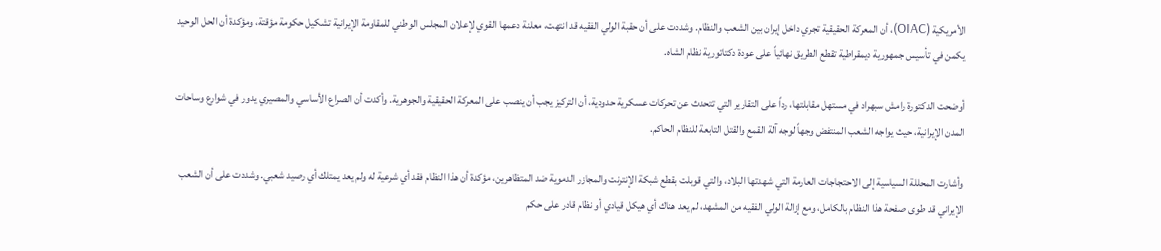الأمريكية (OIAC)، أن المعركة الحقيقية تجري داخل إيران بين الشعب والنظام. وشددت على أن حقبة الولي الفقيه قد انتهت، معلنة دعمها القوي لإعلان المجلس الوطني للمقاومة الإيرانية تشكيل حكومة مؤقتة، ومؤكدة أن الحل الوحيد يكمن في تأسيس جمهورية ديمقراطية تقطع الطريق نهائياً على عودة دكتاتورية نظام الشاه.

أوضحت الدكتورة رامش سبهراد في مستهل مقابلتها، رداً على التقارير التي تتحدث عن تحركات عسكرية حدودية، أن التركيز يجب أن ينصب على المعركة الحقيقية والجوهرية. وأكدت أن الصراع الأساسي والمصيري يدور في شوارع وساحات المدن الإيرانية، حيث يواجه الشعب المنتفض وجهاً لوجه آلة القمع والقتل التابعة للنظام الحاكم.

وأشارت المحللة السياسية إلى الاحتجاجات العارمة التي شهدتها البلاد، والتي قوبلت بقطع شبكة الإنترنت والمجازر الدموية ضد المتظاهرين، مؤكدة أن هذا النظام فقد أي شرعية له ولم يعد يمتلك أي رصيد شعبي. وشددت على أن الشعب الإيراني قد طوى صفحة هذا النظام بالكامل، ومع إزالة الولي الفقيه من المشهد، لم يعد هناك أي هيكل قيادي أو نظام قادر على حكم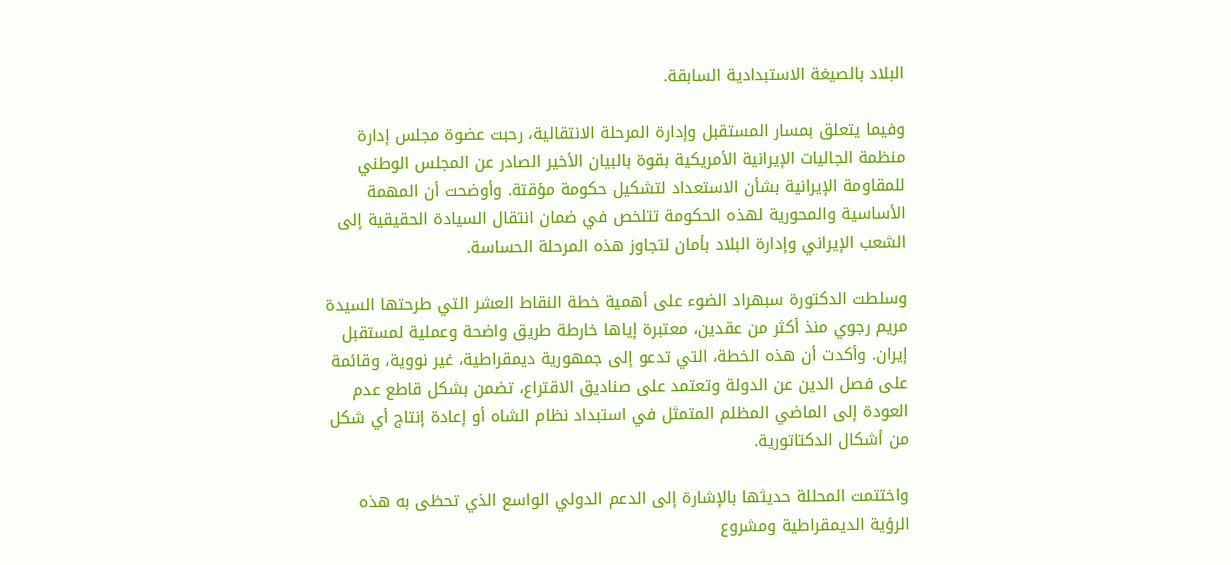البلاد بالصيغة الاستبدادية السابقة.

وفيما يتعلق بمسار المستقبل وإدارة المرحلة الانتقالية، رحبت عضوة مجلس إدارة منظمة الجاليات الإيرانية الأمريكية بقوة بالبيان الأخير الصادر عن المجلس الوطني للمقاومة الإيرانية بشأن الاستعداد لتشكيل حكومة مؤقتة. وأوضحت أن المهمة الأساسية والمحورية لهذه الحكومة تتلخص في ضمان انتقال السيادة الحقيقية إلى الشعب الإيراني وإدارة البلاد بأمان لتجاوز هذه المرحلة الحساسة.

وسلطت الدكتورة سبهراد الضوء على أهمية خطة النقاط العشر التي طرحتها السيدة مريم رجوي منذ أكثر من عقدين، معتبرة إياها خارطة طريق واضحة وعملية لمستقبل إيران. وأكدت أن هذه الخطة، التي تدعو إلى جمهورية ديمقراطية، غير نووية، وقائمة على فصل الدين عن الدولة وتعتمد على صناديق الاقتراع، تضمن بشكل قاطع عدم العودة إلى الماضي المظلم المتمثل في استبداد نظام الشاه أو إعادة إنتاج أي شكل من أشكال الدكتاتورية.

واختتمت المحللة حديثها بالإشارة إلى الدعم الدولي الواسع الذي تحظى به هذه الرؤية الديمقراطية ومشروع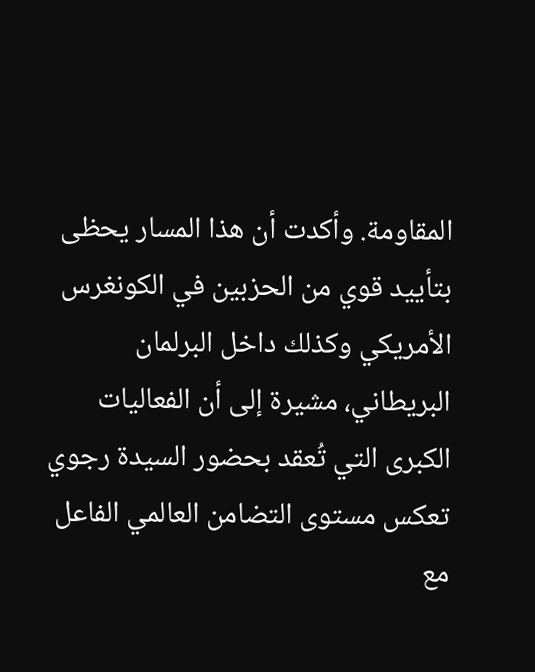المقاومة. وأكدت أن هذا المسار يحظى بتأييد قوي من الحزبين في الكونغرس الأمريكي وكذلك داخل البرلمان البريطاني، مشيرة إلى أن الفعاليات الكبرى التي تُعقد بحضور السيدة رجوي تعكس مستوى التضامن العالمي الفاعل مع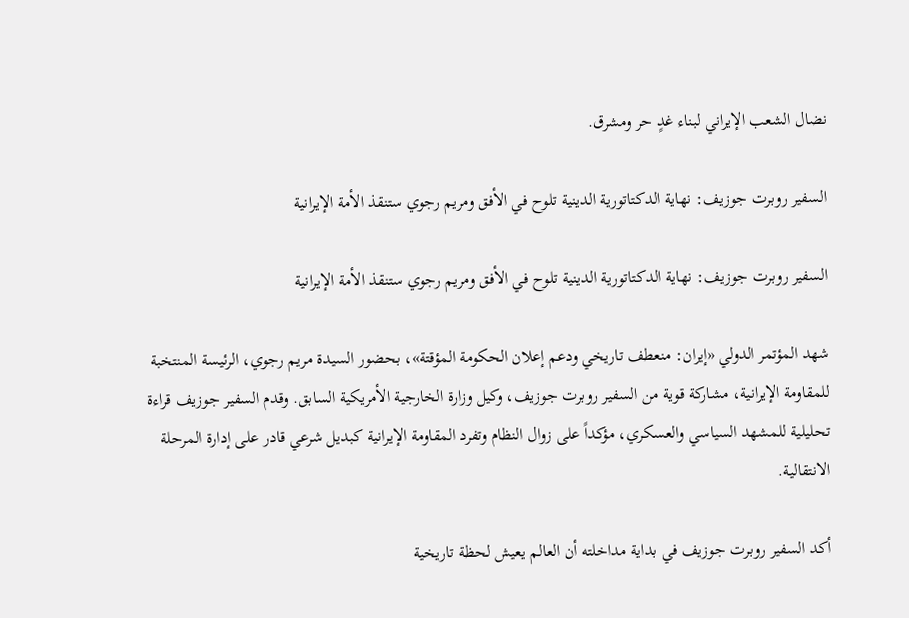نضال الشعب الإيراني لبناء غدٍ حر ومشرق.

السفير روبرت جوزيف: نهاية الدكتاتورية الدينية تلوح في الأفق ومريم رجوي ستنقذ الأمة الإيرانية

السفير روبرت جوزيف: نهاية الدكتاتورية الدينية تلوح في الأفق ومريم رجوي ستنقذ الأمة الإيرانية

شهد المؤتمر الدولي «إيران: منعطف تاريخي ودعم إعلان الحكومة المؤقتة»، بحضور السيدة مريم رجوي، الرئيسة المنتخبة للمقاومة الإيرانية، مشاركة قوية من السفير روبرت جوزيف، وكيل وزارة الخارجية الأمريكية السابق. وقدم السفير جوزيف قراءة تحليلية للمشهد السياسي والعسكري، مؤكداً على زوال النظام وتفرد المقاومة الإيرانية كبديل شرعي قادر على إدارة المرحلة الانتقالية.

أكد السفير روبرت جوزيف في بداية مداخلته أن العالم يعيش لحظة تاريخية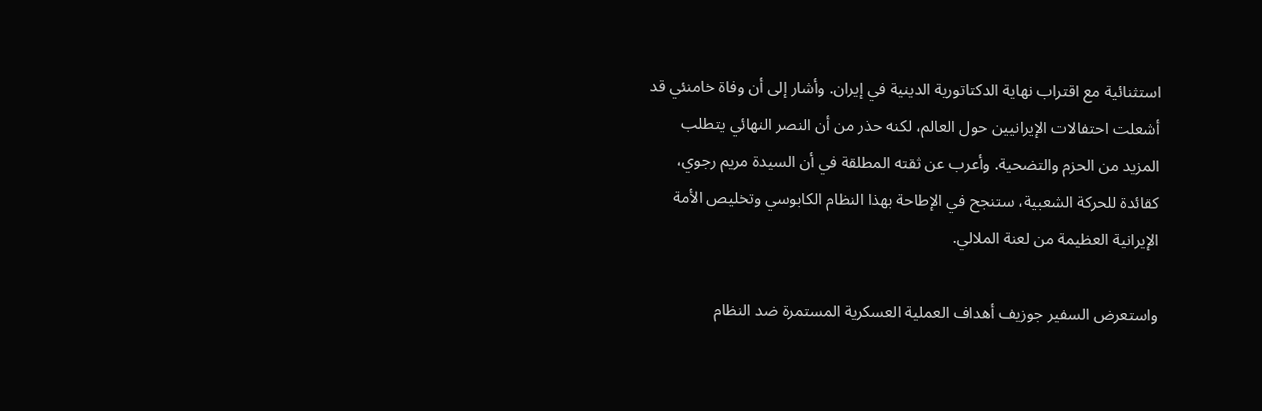استثنائية مع اقتراب نهاية الدكتاتورية الدينية في إيران. وأشار إلى أن وفاة خامنئي قد أشعلت احتفالات الإيرانيين حول العالم، لكنه حذر من أن النصر النهائي يتطلب المزيد من الحزم والتضحية. وأعرب عن ثقته المطلقة في أن السيدة مريم رجوي، كقائدة للحركة الشعبية، ستنجح في الإطاحة بهذا النظام الكابوسي وتخليص الأمة الإيرانية العظيمة من لعنة الملالي.

واستعرض السفير جوزيف أهداف العملية العسكرية المستمرة ضد النظام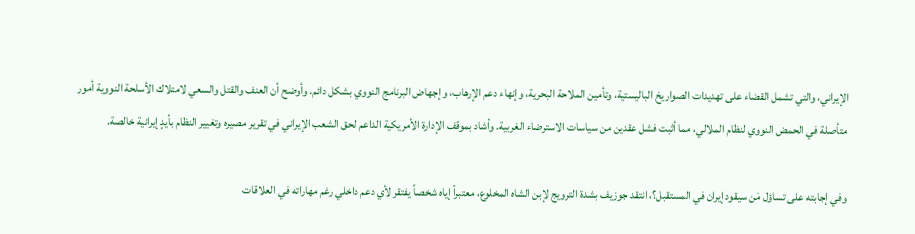الإيراني، والتي تشمل القضاء على تهديدات الصواريخ الباليستية، وتأمين الملاحة البحرية، وإنهاء دعم الإرهاب، وإجهاض البرنامج النووي بشكل دائم. وأوضح أن العنف والقتل والسعي لامتلاك الأسلحة النووية أمور متأصلة في الحمض النووي لنظام الملالي، مما أثبت فشل عقدين من سياسات الاسترضاء الغربية. وأشاد بموقف الإدارة الأمريكية الداعم لحق الشعب الإيراني في تقرير مصيره وتغيير النظام بأيدٍ إيرانية خالصة.

وفي إجابته على تساؤل مَن سيقود إيران في المستقبل؟، انتقد جوزيف بشدة الترويج لإبن الشاه المخلوع، معتبراً إياه شخصاً يفتقر لأي دعم داخلي رغم مهاراته في العلاقات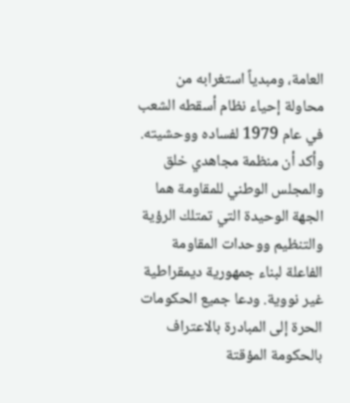العامة، ومبدياً استغرابه من محاولة إحياء نظام أسقطه الشعب في عام 1979 لفساده ووحشيته. وأكد أن منظمة مجاهدي خلق والمجلس الوطني للمقاومة هما الجهة الوحيدة التي تمتلك الرؤية والتنظيم ووحدات المقاومة الفاعلة لبناء جمهورية ديمقراطية غير نووية. ودعا جميع الحكومات الحرة إلى المبادرة بالاعتراف بالحكومة المؤقتة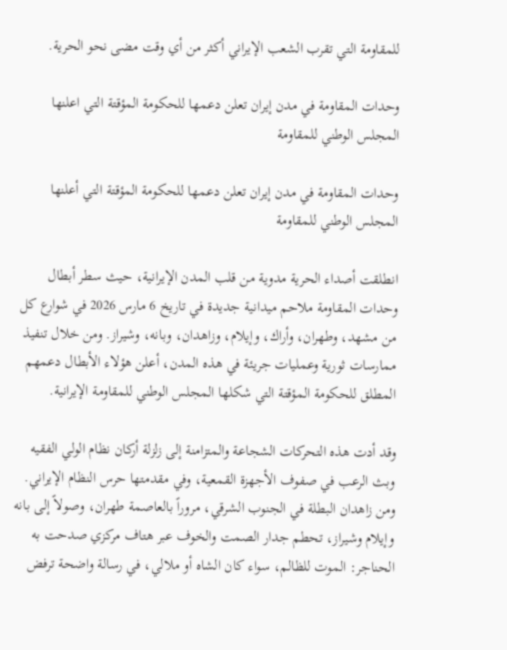للمقاومة التي تقرب الشعب الإيراني أكثر من أي وقت مضى نحو الحرية.

وحدات المقاومة في مدن إيران تعلن دعمها للحكومة المؤقتة التي اعلنها المجلس الوطني للمقاومة

وحدات المقاومة في مدن إيران تعلن دعمها للحكومة المؤقتة التي أعلنها المجلس الوطني للمقاومة

انطلقت أصداء الحرية مدوية من قلب المدن الإيرانية، حيث سطر أبطال وحدات المقاومة ملاحم ميدانية جديدة في تاريخ 6 مارس 2026 في شوارع كل من مشهد، وطهران، وأراك، وإيلام، وزاهدان، وبانه، وشيراز. ومن خلال تنفيذ ممارسات ثورية وعمليات جريئة في هذه المدن، أعلن هؤلاء الأبطال دعمهم المطلق للحكومة المؤقتة التي شكلها المجلس الوطني للمقاومة الإيرانية.

وقد أدت هذه التحركات الشجاعة والمتزامنة إلى زلزلة أركان نظام الولي الفقيه وبث الرعب في صفوف الأجهزة القمعية، وفي مقدمتها حرس النظام الإيراني. ومن زاهدان البطلة في الجنوب الشرقي، مروراً بالعاصمة طهران، وصولاً إلى بانه وإيلام وشيراز، تحطم جدار الصمت والخوف عبر هتاف مركزي صدحت به الحناجر: الموت للظالم، سواء كان الشاه أو ملالي، في رسالة واضحة ترفض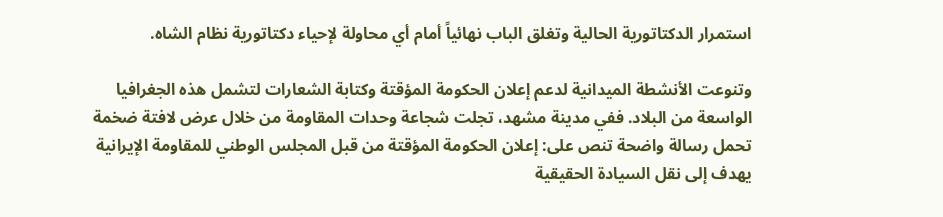استمرار الدكتاتورية الحالية وتغلق الباب نهائياً أمام أي محاولة لإحياء دكتاتورية نظام الشاه.

وتنوعت الأنشطة الميدانية لدعم إعلان الحكومة المؤقتة وكتابة الشعارات لتشمل هذه الجغرافيا الواسعة من البلاد. ففي مدينة مشهد، تجلت شجاعة وحدات المقاومة من خلال عرض لافتة ضخمة تحمل رسالة واضحة تنص على: إعلان الحكومة المؤقتة من قبل المجلس الوطني للمقاومة الإيرانية يهدف إلى نقل السيادة الحقيقية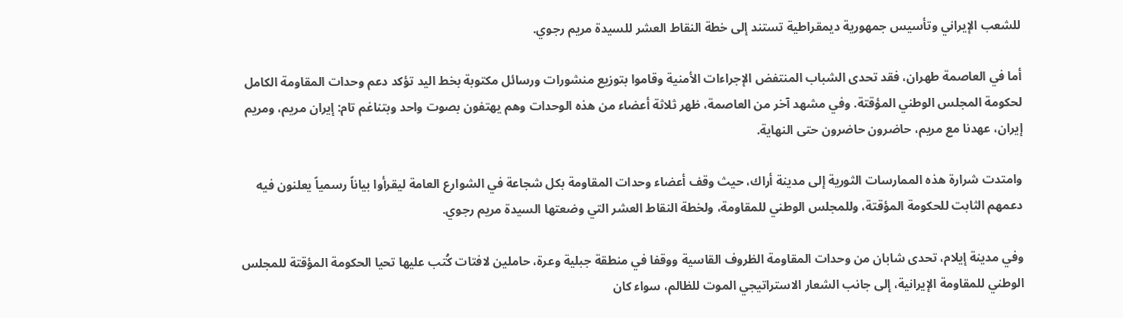للشعب الإيراني وتأسيس جمهورية ديمقراطية تستند إلى خطة النقاط العشر للسيدة مريم رجوي.

أما في العاصمة طهران، فقد تحدى الشباب المنتفض الإجراءات الأمنية وقاموا بتوزيع منشورات ورسائل مكتوبة بخط اليد تؤكد دعم وحدات المقاومة الكامل لحكومة المجلس الوطني المؤقتة. وفي مشهد آخر من العاصمة، ظهر ثلاثة أعضاء من هذه الوحدات وهم يهتفون بصوت واحد وبتناغم تام: إيران مريم، ومريم إيران، عهدنا مع مريم، حاضرون حاضرون حتى النهاية.

وامتدت شرارة هذه الممارسات الثورية إلى مدينة أراك، حيث وقف أعضاء وحدات المقاومة بكل شجاعة في الشوارع العامة ليقرأوا بياناً رسمياً يعلنون فيه دعمهم الثابت للحكومة المؤقتة، وللمجلس الوطني للمقاومة، ولخطة النقاط العشر التي وضعتها السيدة مريم رجوي.

وفي مدينة إيلام، تحدى شابان من وحدات المقاومة الظروف القاسية ووقفا في منطقة جبلية وعرة، حاملين لافتات كُتب عليها تحيا الحكومة المؤقتة للمجلس الوطني للمقاومة الإيرانية، إلى جانب الشعار الاستراتيجي الموت للظالم، سواء كان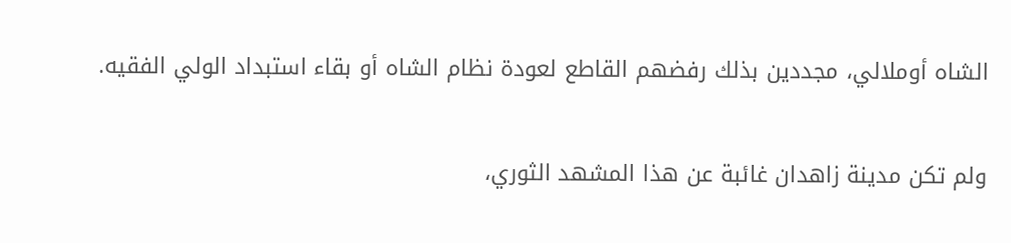الشاه أوملالي، مجددين بذلك رفضهم القاطع لعودة نظام الشاه أو بقاء استبداد الولي الفقيه.

ولم تكن مدينة زاهدان غائبة عن هذا المشهد الثوري،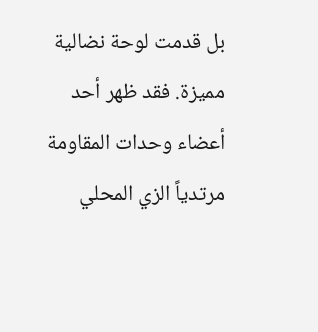بل قدمت لوحة نضالية مميزة. فقد ظهر أحد أعضاء وحدات المقاومة مرتدياً الزي المحلي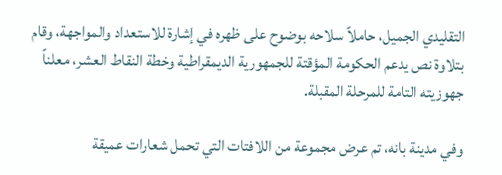التقليدي الجميل، حاملاً سلاحه بوضوح على ظهره في إشارة للاستعداد والمواجهة، وقام بتلاوة نص يدعم الحكومة المؤقتة للجمهورية الديمقراطية وخطة النقاط العشر، معلناً جهوزيته التامة للمرحلة المقبلة.

وفي مدينة بانه، تم عرض مجموعة من اللافتات التي تحمل شعارات عميقة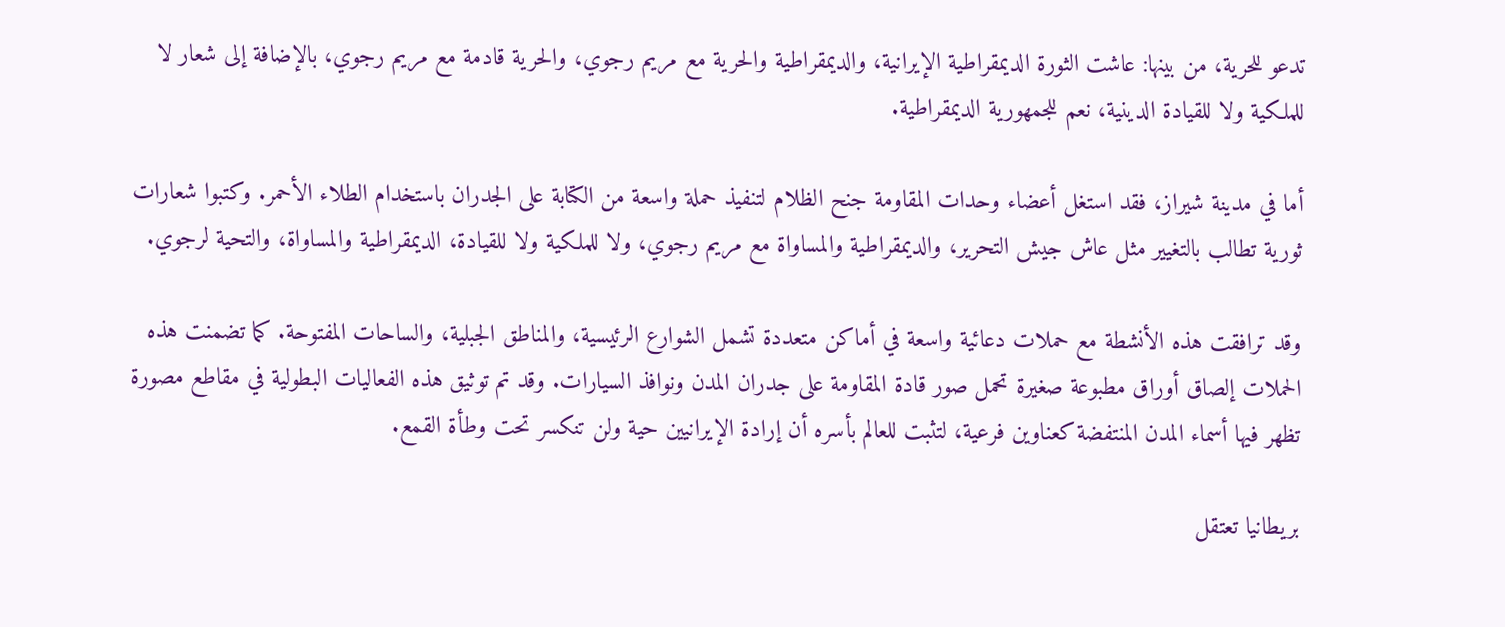تدعو للحرية، من بينها: عاشت الثورة الديمقراطية الإيرانية، والديمقراطية والحرية مع مريم رجوي، والحرية قادمة مع مريم رجوي، بالإضافة إلى شعار لا للملكية ولا للقيادة الدينية، نعم للجمهورية الديمقراطية.

أما في مدينة شيراز، فقد استغل أعضاء وحدات المقاومة جنح الظلام لتنفيذ حملة واسعة من الكتابة على الجدران باستخدام الطلاء الأحمر. وكتبوا شعارات ثورية تطالب بالتغيير مثل عاش جيش التحرير، والديمقراطية والمساواة مع مريم رجوي، ولا للملكية ولا للقيادة، الديمقراطية والمساواة، والتحية لرجوي.

وقد ترافقت هذه الأنشطة مع حملات دعائية واسعة في أماكن متعددة تشمل الشوارع الرئيسية، والمناطق الجبلية، والساحات المفتوحة. كما تضمنت هذه الحملات إلصاق أوراق مطبوعة صغيرة تحمل صور قادة المقاومة على جدران المدن ونوافذ السيارات. وقد تم توثيق هذه الفعاليات البطولية في مقاطع مصورة تظهر فيها أسماء المدن المنتفضة كعناوين فرعية، لتثبت للعالم بأسره أن إرادة الإيرانيين حية ولن تنكسر تحت وطأة القمع.

بريطانيا تعتقل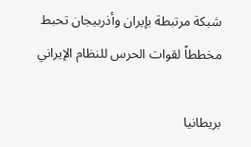شبكة مرتبطة بإيران وأذربيجان تحبط مخططاً لقوات الحرس للنظام الإيراني

بريطانيا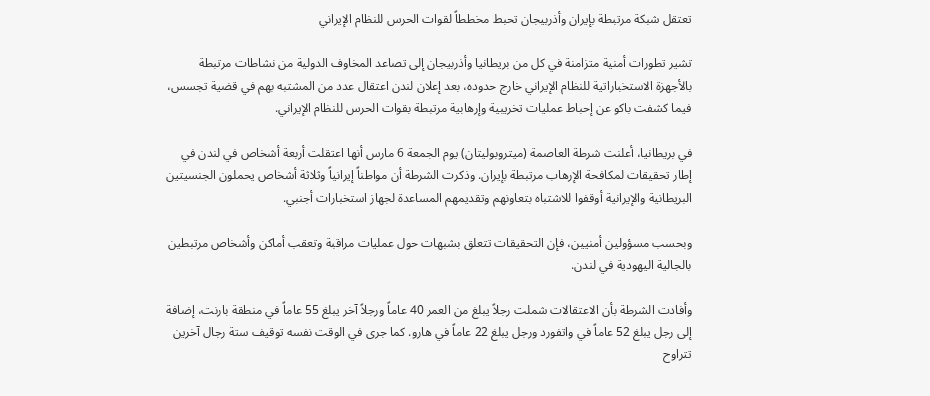تعتقل شبكة مرتبطة بإيران وأذربيجان تحبط مخططاً لقوات الحرس للنظام الإيراني

تشير تطورات أمنية متزامنة في كل من بريطانيا وأذربيجان إلى تصاعد المخاوف الدولية من نشاطات مرتبطة بالأجهزة الاستخباراتية للنظام الإيراني خارج حدوده، بعد إعلان لندن اعتقال عدد من المشتبه بهم في قضية تجسس، فيما كشفت باكو عن إحباط عمليات تخريبية وإرهابية مرتبطة بقوات الحرس للنظام الإيراني.

في بريطانيا، أعلنت شرطة العاصمة (ميتروبوليتان) يوم الجمعة 6 مارس أنها اعتقلت أربعة أشخاص في لندن في إطار تحقيقات لمكافحة الإرهاب مرتبطة بإيران. وذكرت الشرطة أن مواطناً إيرانياً وثلاثة أشخاص يحملون الجنسيتين البريطانية والإيرانية أوقفوا للاشتباه بتعاونهم وتقديمهم المساعدة لجهاز استخبارات أجنبي.

وبحسب مسؤولين أمنيين، فإن التحقيقات تتعلق بشبهات حول عمليات مراقبة وتعقب أماكن وأشخاص مرتبطين بالجالية اليهودية في لندن.

وأفادت الشرطة بأن الاعتقالات شملت رجلاً يبلغ من العمر 40 عاماً ورجلاً آخر يبلغ 55 عاماً في منطقة بارنت، إضافة إلى رجل يبلغ 52 عاماً في واتفورد ورجل يبلغ 22 عاماً في هارو. كما جرى في الوقت نفسه توقيف ستة رجال آخرين تتراوح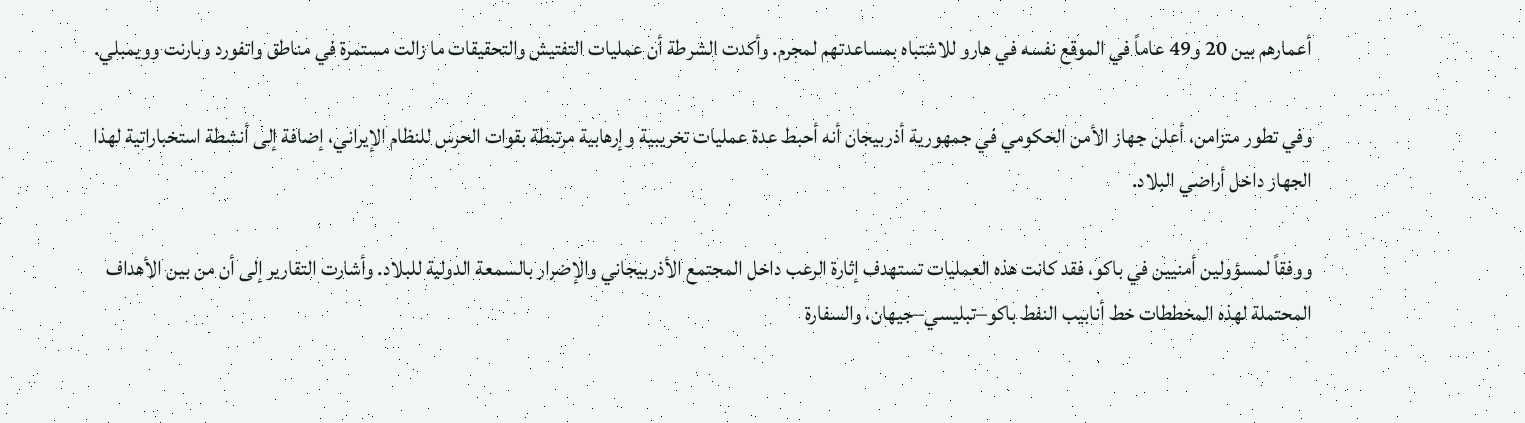أعمارهم بين 20 و49 عاماً في الموقع نفسه في هارو للاشتباه بمساعدتهم لمجرم. وأكدت الشرطة أن عمليات التفتيش والتحقيقات ما زالت مستمرة في مناطق واتفورد وبارنت وويمبلي.

وفي تطور متزامن، أعلن جهاز الأمن الحكومي في جمهورية أذربيجان أنه أحبط عدة عمليات تخريبية وإرهابية مرتبطة بقوات الحرس للنظام الإيراني، إضافة إلى أنشطة استخباراتية لهذا الجهاز داخل أراضي البلاد.

ووفقاً لمسؤولين أمنيين في باكو، فقد كانت هذه العمليات تستهدف إثارة الرعب داخل المجتمع الأذربيجاني والإضرار بالسمعة الدولية للبلاد. وأشارت التقارير إلى أن من بين الأهداف المحتملة لهذه المخططات خط أنابيب النفط باكو–تبليسي–جيهان، والسفارة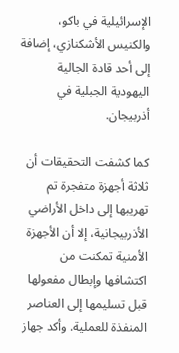الإسرائيلية في باكو، والكنيس الأشكنازي، إضافة إلى أحد قادة الجالية اليهودية الجبلية في أذربيجان.

كما كشفت التحقيقات أن ثلاثة أجهزة متفجرة تم تهريبها إلى داخل الأراضي الأذربيجانية، إلا أن الأجهزة الأمنية تمكنت من اكتشافها وإبطال مفعولها قبل تسليمها إلى العناصر المنفذة للعملية. وأكد جهاز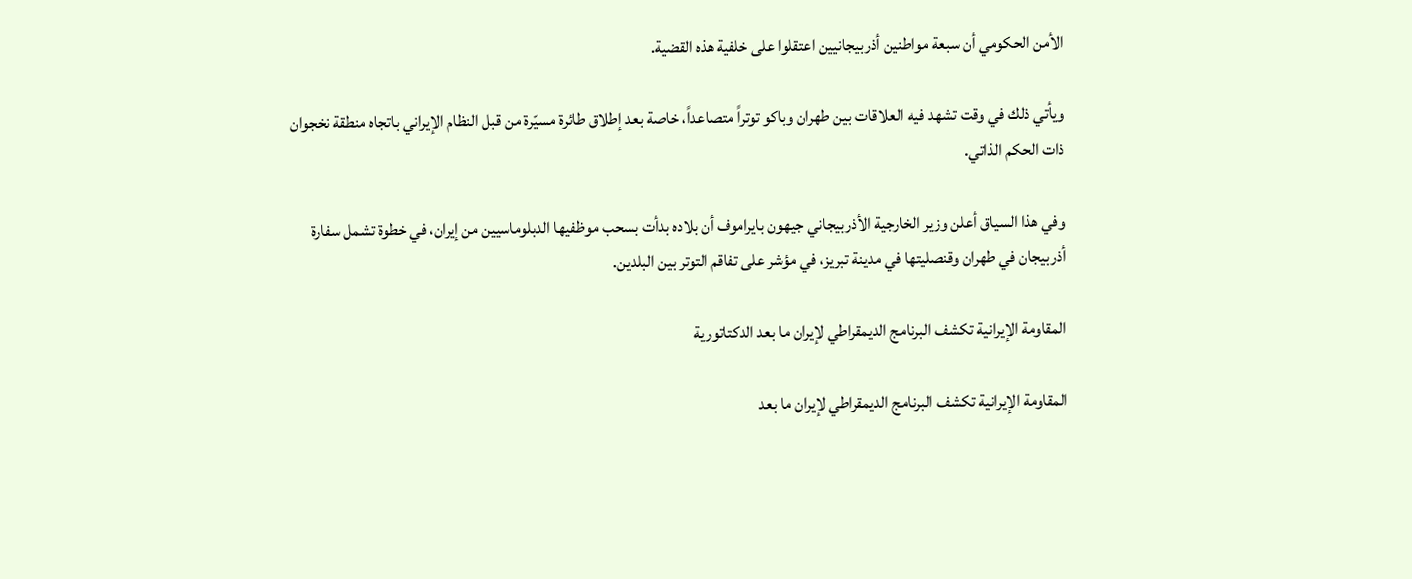الأمن الحكومي أن سبعة مواطنين أذربيجانيين اعتقلوا على خلفية هذه القضية.

ويأتي ذلك في وقت تشهد فيه العلاقات بين طهران وباكو توتراً متصاعداً، خاصة بعد إطلاق طائرة مسيّرة من قبل النظام الإيراني باتجاه منطقة نخجوان ذات الحكم الذاتي.

وفي هذا السياق أعلن وزير الخارجية الأذربيجاني جيهون بايراموف أن بلاده بدأت بسحب موظفيها الدبلوماسيين من إيران، في خطوة تشمل سفارة أذربيجان في طهران وقنصليتها في مدينة تبريز، في مؤشر على تفاقم التوتر بين البلدين.

المقاومة الإيرانية تكشف البرنامج الديمقراطي لإيران ما بعد الدكتاتورية

المقاومة الإيرانية تكشف البرنامج الديمقراطي لإيران ما بعد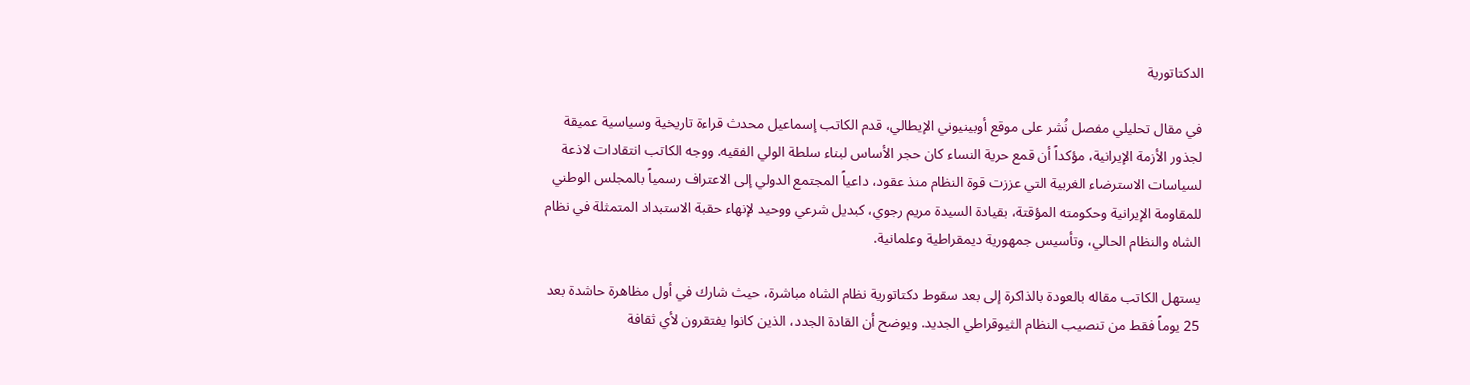الدكتاتورية

في مقال تحليلي مفصل نُشر على موقع أوبينيوني الإيطالي، قدم الكاتب إسماعيل محدث قراءة تاريخية وسياسية عميقة لجذور الأزمة الإيرانية، مؤكداً أن قمع حرية النساء كان حجر الأساس لبناء سلطة الولي الفقيه. ووجه الكاتب انتقادات لاذعة لسياسات الاسترضاء الغربية التي عززت قوة النظام منذ عقود، داعياً المجتمع الدولي إلى الاعتراف رسمياً بالمجلس الوطني للمقاومة الإيرانية وحكومته المؤقتة، بقيادة السيدة مريم رجوي، كبديل شرعي ووحيد لإنهاء حقبة الاستبداد المتمثلة في نظام الشاه والنظام الحالي، وتأسيس جمهورية ديمقراطية وعلمانية.

يستهل الكاتب مقاله بالعودة بالذاكرة إلى بعد سقوط دكتاتورية نظام الشاه مباشرة، حيث شارك في أول مظاهرة حاشدة بعد 25 يوماً فقط من تنصيب النظام الثيوقراطي الجديد. ويوضح أن القادة الجدد، الذين كانوا يفتقرون لأي ثقافة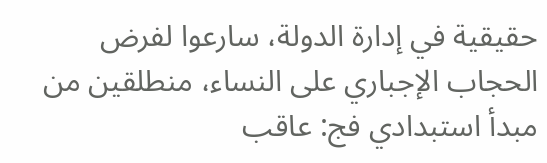حقيقية في إدارة الدولة، سارعوا لفرض الحجاب الإجباري على النساء، منطلقين من مبدأ استبدادي فج: عاقب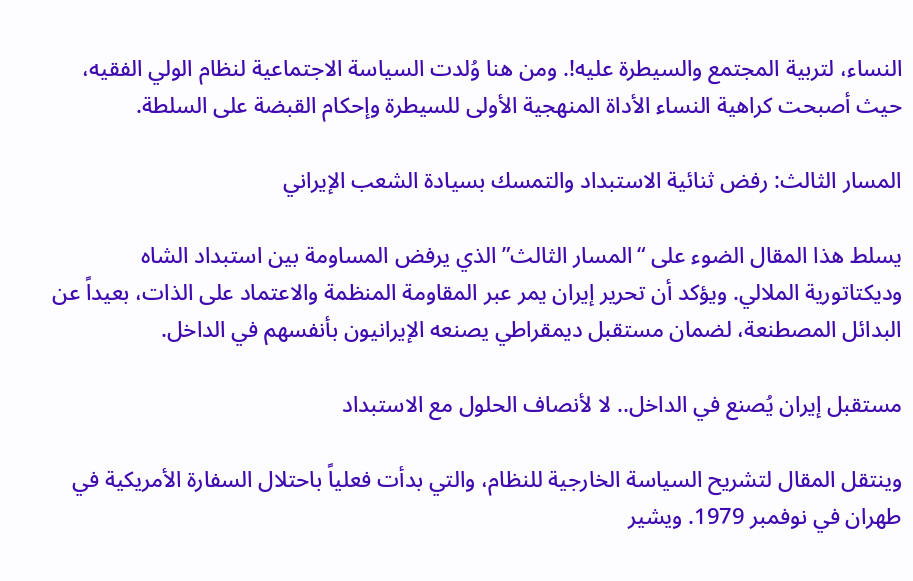النساء، لتربية المجتمع والسيطرة عليه!. ومن هنا وُلدت السياسة الاجتماعية لنظام الولي الفقيه، حيث أصبحت كراهية النساء الأداة المنهجية الأولى للسيطرة وإحكام القبضة على السلطة.

المسار الثالث: رفض ثنائية الاستبداد والتمسك بسيادة الشعب الإيراني

يسلط هذا المقال الضوء على “المسار الثالث” الذي يرفض المساومة بين استبداد الشاه وديكتاتورية الملالي. ويؤكد أن تحرير إيران يمر عبر المقاومة المنظمة والاعتماد على الذات، بعيداً عن البدائل المصطنعة، لضمان مستقبل ديمقراطي يصنعه الإيرانيون بأنفسهم في الداخل.

مستقبل إيران يُصنع في الداخل.. لا لأنصاف الحلول مع الاستبداد

وينتقل المقال لتشريح السياسة الخارجية للنظام، والتي بدأت فعلياً باحتلال السفارة الأمريكية في طهران في نوفمبر 1979. ويشير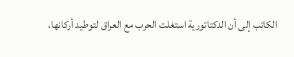الكاتب إلى أن الدكتاتورية استغلت الحرب مع العراق لتوطيد أركانها،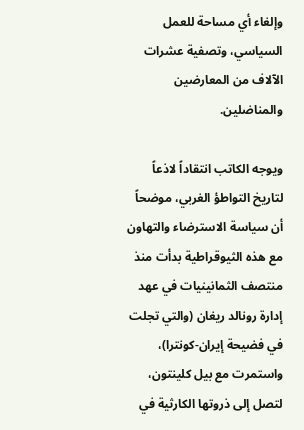وإلغاء أي مساحة للعمل السياسي، وتصفية عشرات الآلاف من المعارضين والمناضلين.

ويوجه الكاتب انتقاداً لاذعاً لتاريخ التواطؤ الغربي، موضحاً أن سياسة الاسترضاء والتهاون مع هذه الثيوقراطية بدأت منذ منتصف الثمانينيات في عهد إدارة رونالد ريغان (والتي تجلت في فضيحة إيران-كونترا)، واستمرت مع بيل كلينتون، لتصل إلى ذروتها الكارثية في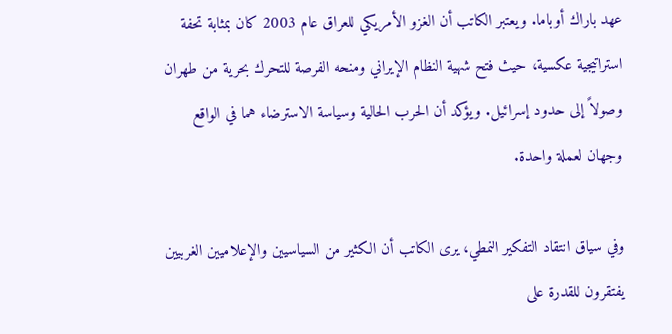عهد باراك أوباما. ويعتبر الكاتب أن الغزو الأمريكي للعراق عام 2003 كان بمثابة تحفة استراتيجية عكسية، حيث فتح شهية النظام الإيراني ومنحه الفرصة للتحرك بحرية من طهران وصولاً إلى حدود إسرائيل. ويؤكد أن الحرب الحالية وسياسة الاسترضاء هما في الواقع وجهان لعملة واحدة.

وفي سياق انتقاد التفكير النمطي، يرى الكاتب أن الكثير من السياسيين والإعلاميين الغربيين يفتقرون للقدرة على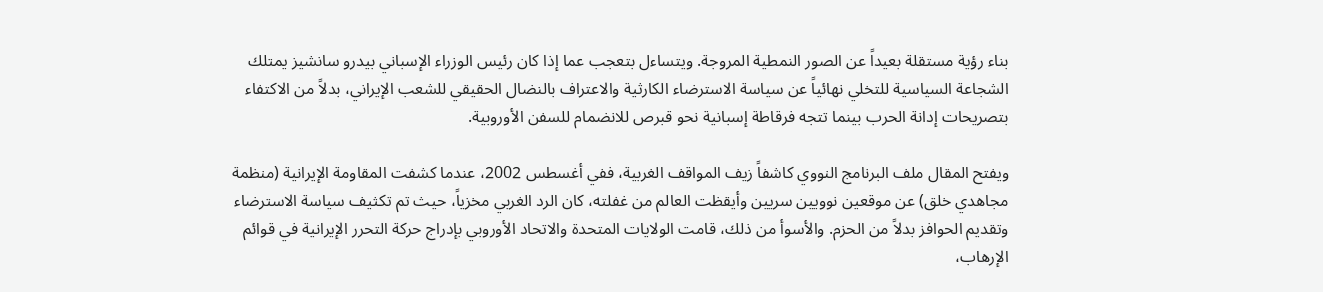بناء رؤية مستقلة بعيداً عن الصور النمطية المروجة. ويتساءل بتعجب عما إذا كان رئيس الوزراء الإسباني بيدرو سانشيز يمتلك الشجاعة السياسية للتخلي نهائياً عن سياسة الاسترضاء الكارثية والاعتراف بالنضال الحقيقي للشعب الإيراني، بدلاً من الاكتفاء بتصريحات إدانة الحرب بينما تتجه فرقاطة إسبانية نحو قبرص للانضمام للسفن الأوروبية.

ويفتح المقال ملف البرنامج النووي كاشفاً زيف المواقف الغربية، ففي أغسطس 2002، عندما كشفت المقاومة الإيرانية (منظمة مجاهدي خلق) عن موقعين نوويين سريين وأيقظت العالم من غفلته، كان الرد الغربي مخزياً، حيث تم تكثيف سياسة الاسترضاء وتقديم الحوافز بدلاً من الحزم. والأسوأ من ذلك، قامت الولايات المتحدة والاتحاد الأوروبي بإدراج حركة التحرر الإيرانية في قوائم الإرهاب،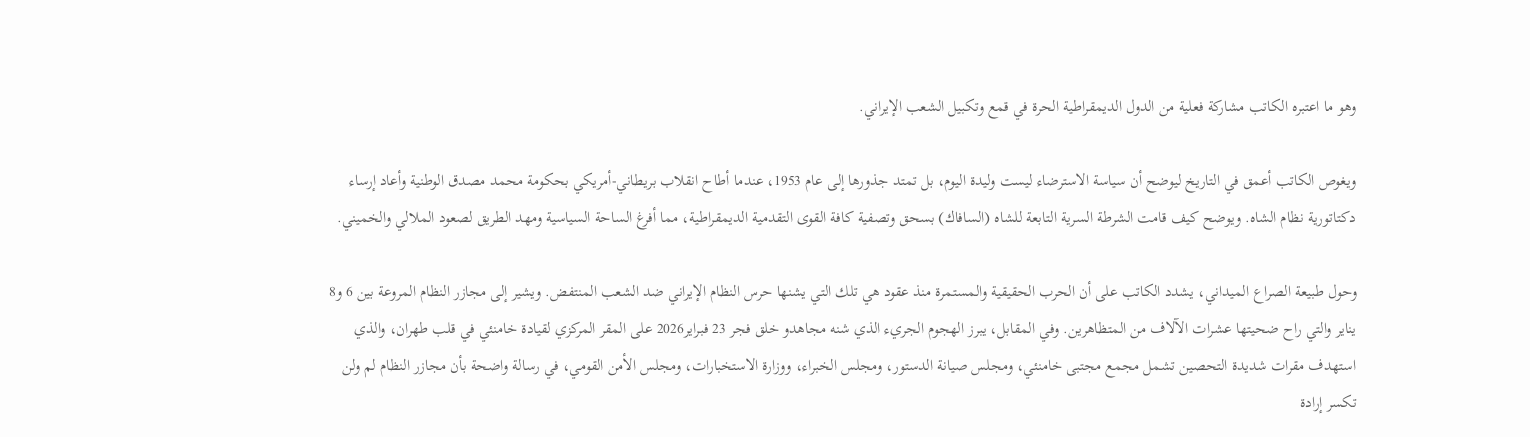وهو ما اعتبره الكاتب مشاركة فعلية من الدول الديمقراطية الحرة في قمع وتكبيل الشعب الإيراني.

ويغوص الكاتب أعمق في التاريخ ليوضح أن سياسة الاسترضاء ليست وليدة اليوم، بل تمتد جذورها إلى عام 1953، عندما أطاح انقلاب بريطاني-أمريكي بحكومة محمد مصدق الوطنية وأعاد إرساء دكتاتورية نظام الشاه. ويوضح كيف قامت الشرطة السرية التابعة للشاه (السافاك) بسحق وتصفية كافة القوى التقدمية الديمقراطية، مما أفرغ الساحة السياسية ومهد الطريق لصعود الملالي والخميني.

وحول طبيعة الصراع الميداني، يشدد الكاتب على أن الحرب الحقيقية والمستمرة منذ عقود هي تلك التي يشنها حرس النظام الإيراني ضد الشعب المنتفض. ويشير إلى مجازر النظام المروعة بين 6 و8 يناير والتي راح ضحيتها عشرات الآلاف من المتظاهرين. وفي المقابل، يبرز الهجوم الجريء الذي شنه مجاهدو خلق فجر 23 فبراير2026 على المقر المركزي لقيادة خامنئي في قلب طهران، والذي استهدف مقرات شديدة التحصين تشمل مجمع مجتبى خامنئي، ومجلس صيانة الدستور، ومجلس الخبراء، ووزارة الاستخبارات، ومجلس الأمن القومي، في رسالة واضحة بأن مجازر النظام لم ولن تكسر إرادة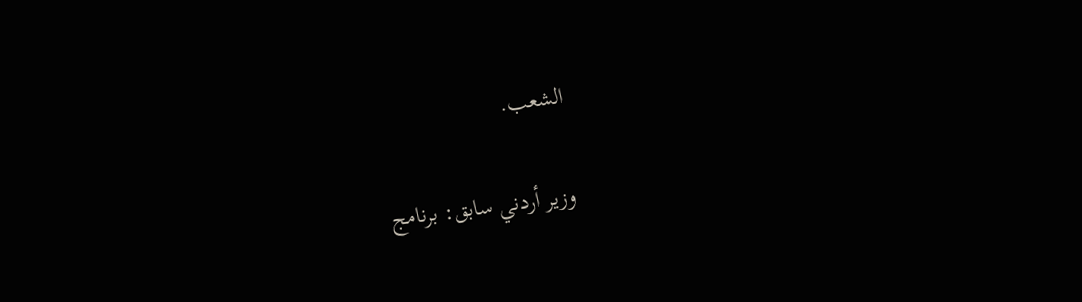الشعب.

وزير أردني سابق: برنامج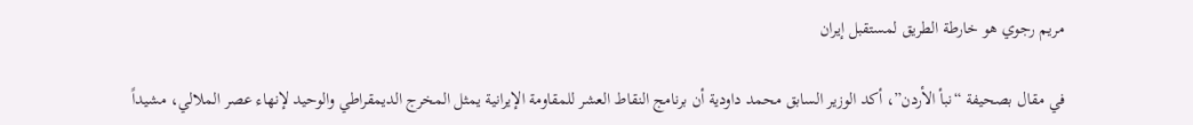مريم رجوي هو خارطة الطريق لمستقبل إيران

في مقال بصحيفة “نبأ الأردن”، أكد الوزير السابق محمد داودية أن برنامج النقاط العشر للمقاومة الإيرانية يمثل المخرج الديمقراطي والوحيد لإنهاء عصر الملالي، مشيداً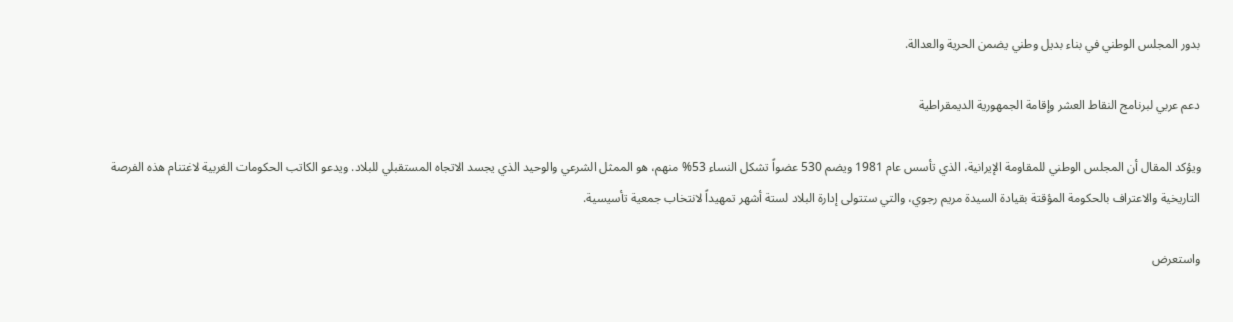بدور المجلس الوطني في بناء بديل وطني يضمن الحرية والعدالة.

دعم عربي لبرنامج النقاط العشر وإقامة الجمهورية الديمقراطية

ويؤكد المقال أن المجلس الوطني للمقاومة الإيرانية، الذي تأسس عام 1981 ويضم 530 عضواً تشكل النساء 53% منهم، هو الممثل الشرعي والوحيد الذي يجسد الاتجاه المستقبلي للبلاد. ويدعو الكاتب الحكومات الغربية لاغتنام هذه الفرصة التاريخية والاعتراف بالحكومة المؤقتة بقيادة السيدة مريم رجوي، والتي ستتولى إدارة البلاد لستة أشهر تمهيداً لانتخاب جمعية تأسيسية.

واستعرض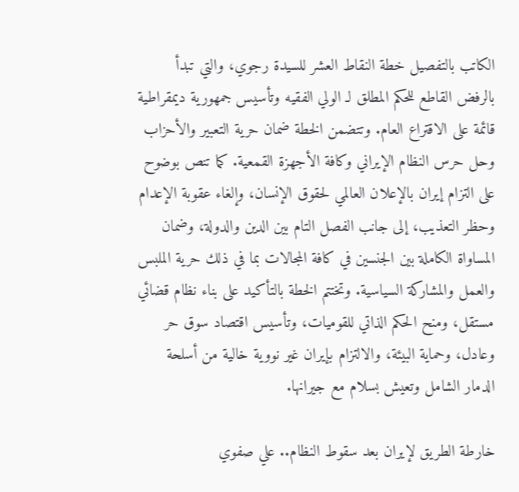الكاتب بالتفصيل خطة النقاط العشر للسيدة رجوي، والتي تبدأ بالرفض القاطع للحكم المطلق لـ الولي الفقيه وتأسيس جمهورية ديمقراطية قائمة على الاقتراع العام. وتتضمن الخطة ضمان حرية التعبير والأحزاب وحل حرس النظام الإيراني وكافة الأجهزة القمعية. كما تنص بوضوح على التزام إيران بالإعلان العالمي لحقوق الإنسان، وإلغاء عقوبة الإعدام وحظر التعذيب، إلى جانب الفصل التام بين الدين والدولة، وضمان المساواة الكاملة بين الجنسين في كافة المجالات بما في ذلك حرية الملبس والعمل والمشاركة السياسية. وتختتم الخطة بالتأكيد على بناء نظام قضائي مستقل، ومنح الحكم الذاتي للقوميات، وتأسيس اقتصاد سوق حر وعادل، وحماية البيئة، والالتزام بإيران غير نووية خالية من أسلحة الدمار الشامل وتعيش بسلام مع جيرانها.

خارطة الطريق لإيران بعد سقوط النظام.. علي صفوي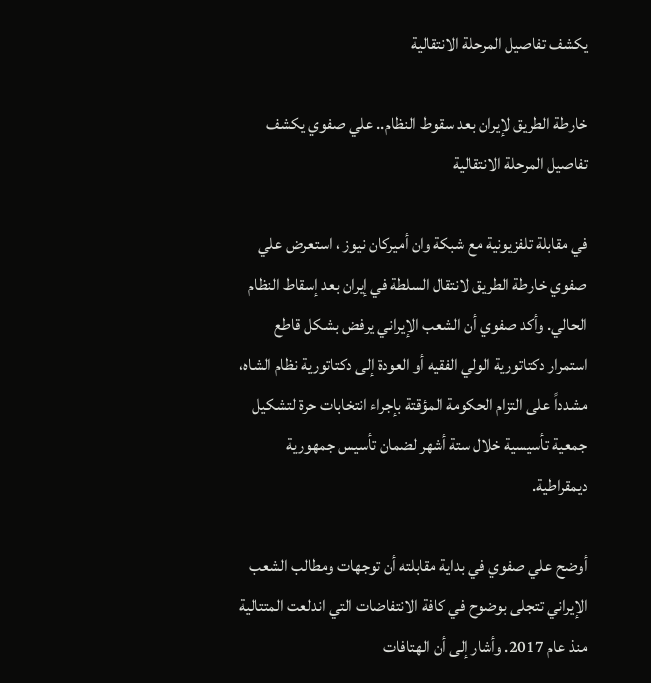يكشف تفاصيل المرحلة الانتقالية

خارطة الطريق لإيران بعد سقوط النظام.. علي صفوي يكشف تفاصيل المرحلة الانتقالية

في مقابلة تلفزيونية مع شبكة وان أميركان نيوز ، استعرض علي صفوي خارطة الطريق لانتقال السلطة في إيران بعد إسقاط النظام الحالي. وأكد صفوي أن الشعب الإيراني يرفض بشكل قاطع استمرار دكتاتورية الولي الفقيه أو العودة إلى دكتاتورية نظام الشاه، مشدداً على التزام الحكومة المؤقتة بإجراء انتخابات حرة لتشكيل جمعية تأسيسية خلال ستة أشهر لضمان تأسيس جمهورية ديمقراطية.

أوضح علي صفوي في بداية مقابلته أن توجهات ومطالب الشعب الإيراني تتجلى بوضوح في كافة الانتفاضات التي اندلعت المتتالية منذ عام 2017. وأشار إلى أن الهتافات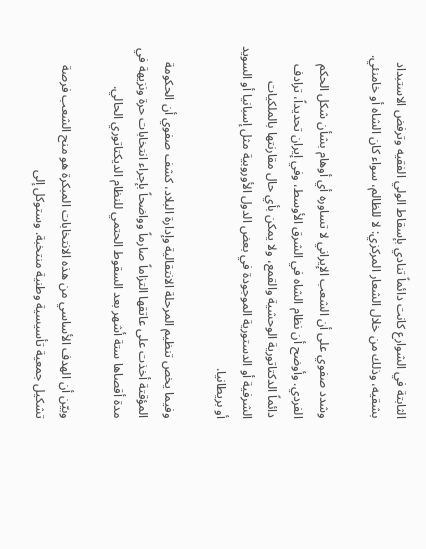الثابتة في الشوارع كانت دائماً تنادي بإسقاط الولي الفقيه وترفض الاستبداد بشقيه، وذلك من خلال الشعار المركزي: لا للظالم، سواء كان الشاه أو خامنئي.

وشدد صفوي على أن الشعب الإيراني لا تساوره أي أوهام بشأن شكل الحكم الفردي. وأوضح أن نظام الشاه في الشرق الأوسط، وفي إيران تحديداً، ترادف دائماً الدكتاتورية الوحشية والقمع، ولا يمكن بأي حال مقارنتها بالملكيات الشرفية أو الدستورية الموجودة في بعض الدول الأوروبية مثل إسبانيا أو السويد أو بريطانيا.

وفيما يخص تنظيم المرحلة الانتقالية وإدارة البلاد، كشف صفوي أن الحكومة المؤقتة أخذت على عاتقها التزاماً صارماً وواضحاً بإجراء انتخابات حرة ونزيهة في مدة أقصاها ستة أشهر بعد السقوط الحتمي للنظام الديكتاتوري الحالي.

وبيّن أن الهدف الأساسي من هذه الانتخابات المبكرة هو منح الشعب فرصة تشكيل جمعية تأسيسية وطنية منتخبة. وستوكل إلى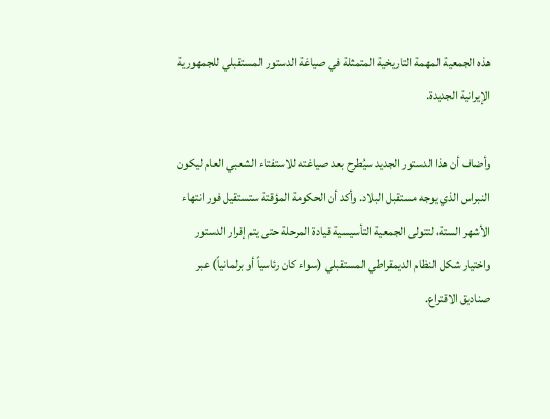هذه الجمعية المهمة التاريخية المتمثلة في صياغة الدستور المستقبلي للجمهورية الإيرانية الجديدة.

وأضاف أن هذا الدستور الجديد سيُطرح بعد صياغته للاستفتاء الشعبي العام ليكون النبراس الذي يوجه مستقبل البلاد. وأكد أن الحكومة المؤقتة ستستقيل فور انتهاء الأشهر الستة، لتتولى الجمعية التأسيسية قيادة المرحلة حتى يتم إقرار الدستور واختيار شكل النظام الديمقراطي المستقبلي (سواء كان رئاسياً أو برلمانياً) عبر صناديق الاقتراع.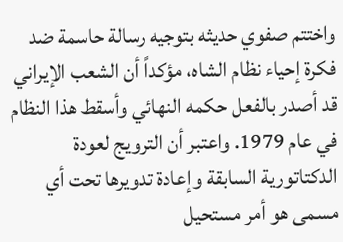واختتم صفوي حديثه بتوجيه رسالة حاسمة ضد فكرة إحياء نظام الشاه، مؤكداً أن الشعب الإيراني قد أصدر بالفعل حكمه النهائي وأسقط هذا النظام في عام 1979. واعتبر أن الترويج لعودة الدكتاتورية السابقة وإعادة تدويرها تحت أي مسمى هو أمر مستحيل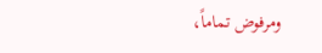ومرفوض تماماً،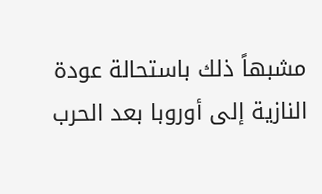مشبهاً ذلك باستحالة عودة النازية إلى أوروبا بعد الحرب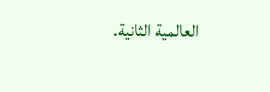العالمية الثانية.